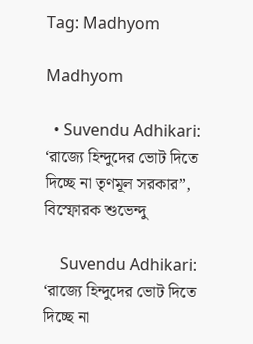Tag: Madhyom

Madhyom

  • Suvendu Adhikari: ‘রাজ্যে হিন্দুদের ভোট দিতে দিচ্ছে না তৃণমূল সরকার”, বিস্ফোরক শুভেন্দু

    Suvendu Adhikari: ‘রাজ্যে হিন্দুদের ভোট দিতে দিচ্ছে না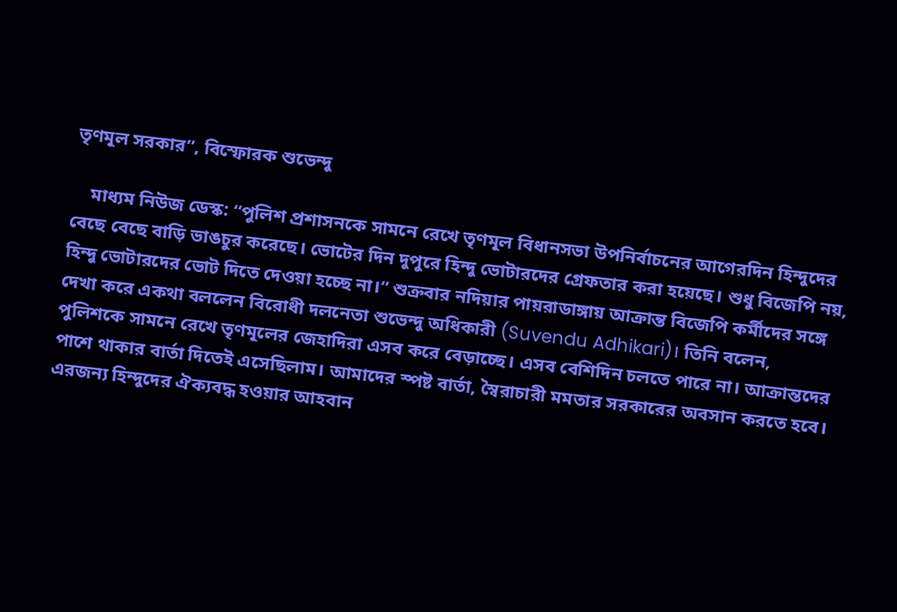তৃণমূল সরকার”, বিস্ফোরক শুভেন্দু

    মাধ্যম নিউজ ডেস্ক: “পুলিশ প্রশাসনকে সামনে রেখে তৃণমূল বিধানসভা উপনির্বাচনের আগেরদিন হিন্দুদের বেছে বেছে বাড়ি ভাঙচুর করেছে। ভোটের দিন দুপুরে হিন্দু ভোটারদের গ্রেফতার করা হয়েছে। শুধু বিজেপি নয়, হিন্দু ভোটারদের ভোট দিতে দেওয়া হচ্ছে না।” শুক্রবার নদিয়ার পায়রাডাঙ্গায় আক্রান্ত বিজেপি কর্মীদের সঙ্গে দেখা করে একথা বললেন বিরোধী দলনেতা শুভেন্দু অধিকারী (Suvendu Adhikari)। তিনি বলেন, পুলিশকে সামনে রেখে তৃণমূলের জেহাদিরা এসব করে বেড়াচ্ছে। এসব বেশিদিন চলতে পারে না। আক্রান্তদের পাশে থাকার বার্তা দিতেই এসেছিলাম। আমাদের স্পষ্ট বার্তা, স্বৈরাচারী মমতার সরকারের অবসান করতে হবে। এরজন্য হিন্দুদের ঐক্যবদ্ধ হওয়ার আহবান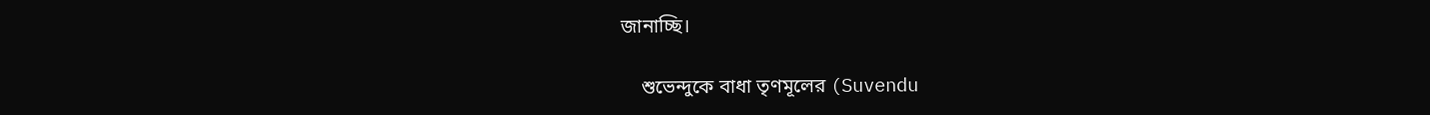জানাচ্ছি।

    শুভেন্দুকে বাধা তৃণমূলের (Suvendu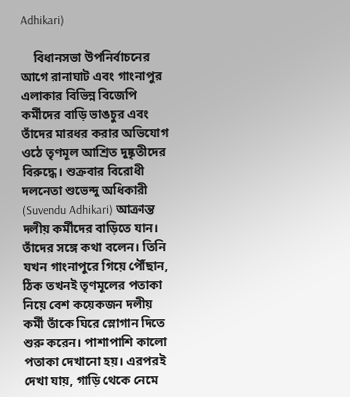Adhikari)

    বিধানসভা উপনির্বাচনের আগে রানাঘাট এবং গাংনাপুর এলাকার বিভিন্ন বিজেপি কর্মীদের বাড়ি ভাঙচুর এবং তাঁদের মারধর করার অভিযোগ ওঠে তৃণমূল আশ্রিত দুষ্কৃতীদের বিরুদ্ধে। শুক্রবার বিরোধী দলনেতা শুভেন্দু অধিকারী (Suvendu Adhikari) আক্রান্ত দলীয় কর্মীদের বাড়িতে যান। তাঁদের সঙ্গে কথা বলেন। তিনি যখন গাংনাপুরে গিয়ে পৌঁছান, ঠিক তখনই তৃণমূলের পতাকা নিয়ে বেশ কয়েকজন দলীয় কর্মী তাঁকে ঘিরে স্লোগান দিতে শুরু করেন। পাশাপাশি কালো পতাকা দেখানো হয়। এরপরই দেখা যায়, গাড়ি থেকে নেমে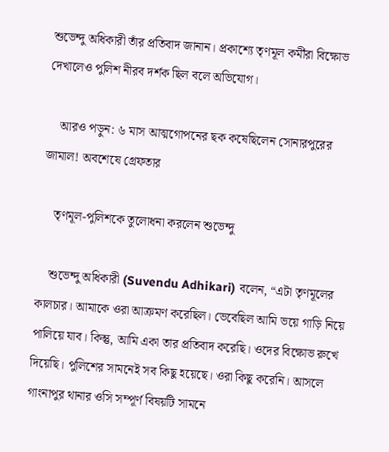শুভেন্দু অধিকারী তাঁর প্রতিবাদ জানান। প্রকাশ্যে তৃণমূল কর্মীরা বিক্ষোভ দেখালেও পুলিশ নীরব দর্শক ছিল বলে অভিযোগ।

    আরও পড়ুন: ৬ মাস আত্মগোপনের ছক কষেছিলেন সোনারপুরের জামাল! অবশেষে গ্রেফতার

    তৃণমূল-পুলিশকে তুলোধনা করলেন শুভেন্দু

    শুভেন্দু অধিকারী (Suvendu Adhikari) বলেন, “এটা তৃণমূলের কালচার। আমাকে ওরা আক্রমণ করেছিল। ভেবেছিল আমি ভয়ে গাড়ি নিয়ে পালিয়ে যাব। কিন্তু, আমি একা তার প্রতিবাদ করেছি। ওদের বিক্ষোভ রুখে দিয়েছি। পুলিশের সামনেই সব কিছু হয়েছে। ওরা কিছু করেনি। আসলে গাংনাপুর থানার ওসি সম্পূর্ণ বিষয়টি সামনে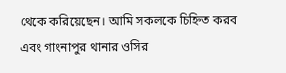থেকে করিয়েছেন। আমি সকলকে চিহ্নিত করব এবং গাংনাপুর থানার ওসির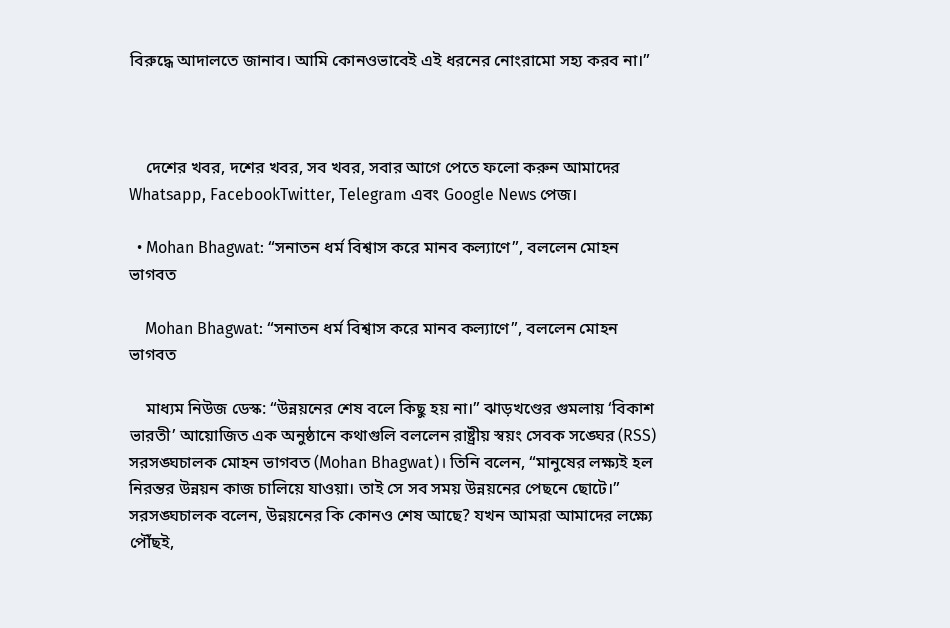বিরুদ্ধে আদালতে জানাব। আমি কোনওভাবেই এই ধরনের নোংরামো সহ্য করব না।”



    দেশের খবর, দশের খবর, সব খবর, সবার আগে পেতে ফলো করুন আমাদের  Whatsapp, FacebookTwitter, Telegram এবং Google News পেজ।

  • Mohan Bhagwat: “সনাতন ধর্ম বিশ্বাস করে মানব কল্যাণে”, বললেন মোহন ভাগবত

    Mohan Bhagwat: “সনাতন ধর্ম বিশ্বাস করে মানব কল্যাণে”, বললেন মোহন ভাগবত

    মাধ্যম নিউজ ডেস্ক: “উন্নয়নের শেষ বলে কিছু হয় না।” ঝাড়খণ্ডের গুমলায় ‘বিকাশ ভারতী’ আয়োজিত এক অনুষ্ঠানে কথাগুলি বললেন রাষ্ট্রীয় স্বয়ং সেবক সঙ্ঘের (RSS) সরসঙ্ঘচালক মোহন ভাগবত (Mohan Bhagwat)। তিনি বলেন, “মানুষের লক্ষ্যই হল নিরন্তর উন্নয়ন কাজ চালিয়ে যাওয়া। তাই সে সব সময় উন্নয়নের পেছনে ছোটে।” সরসঙ্ঘচালক বলেন, উন্নয়নের কি কোনও শেষ আছে? যখন আমরা আমাদের লক্ষ্যে পৌঁছই,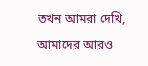তখন আমরা দেখি, আমাদের আরও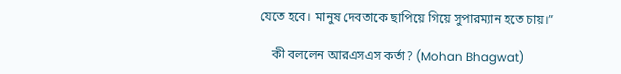যেতে হবে। মানুষ দেবতাকে ছাপিয়ে গিয়ে সুপারম্যান হতে চায়।”

    কী বললেন আরএসএস কর্তা? (Mohan Bhagwat)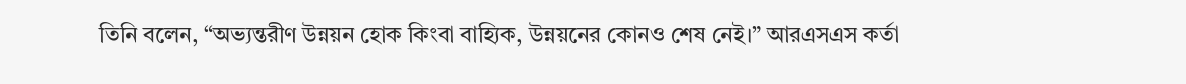তিনি বলেন, “অভ্যন্তরীণ উন্নয়ন হোক কিংবা বাহ্যিক, উন্নয়নের কোনও শেষ নেই।” আরএসএস কর্তা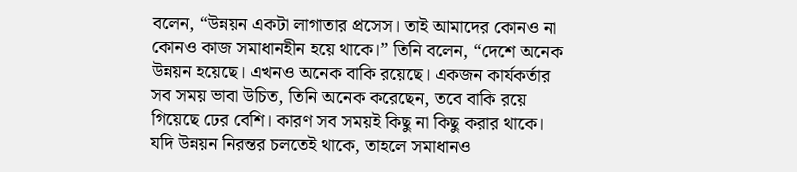বলেন, “উন্নয়ন একটা লাগাতার প্রসেস। তাই আমাদের কোনও না কোনও কাজ সমাধানহীন হয়ে থাকে।” তিনি বলেন, “দেশে অনেক উন্নয়ন হয়েছে। এখনও অনেক বাকি রয়েছে। একজন কার্যকর্তার সব সময় ভাবা উচিত, তিনি অনেক করেছেন, তবে বাকি রয়ে গিয়েছে ঢের বেশি। কারণ সব সময়ই কিছু না কিছু করার থাকে। যদি উন্নয়ন নিরন্তর চলতেই থাকে, তাহলে সমাধানও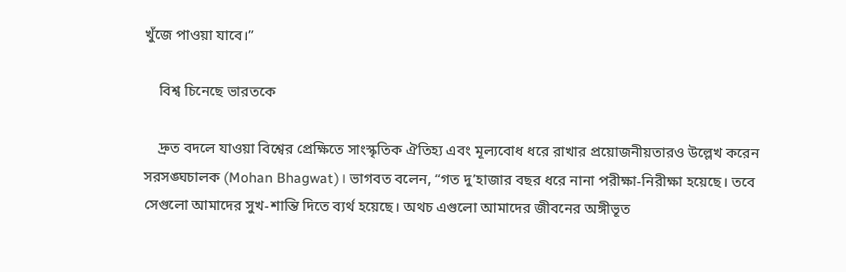খুঁজে পাওয়া যাবে।”

    বিশ্ব চিনেছে ভারতকে

    দ্রুত বদলে যাওয়া বিশ্বের প্রেক্ষিতে সাংস্কৃতিক ঐতিহ্য এবং মূল্যবোধ ধরে রাখার প্রয়োজনীয়তারও উল্লেখ করেন সরসঙ্ঘচালক (Mohan Bhagwat)। ভাগবত বলেন, “গত দু’হাজার বছর ধরে নানা পরীক্ষা-নিরীক্ষা হয়েছে। তবে সেগুলো আমাদের সুখ-শান্তি দিতে ব্যর্থ হয়েছে। অথচ এগুলো আমাদের জীবনের অঙ্গীভূত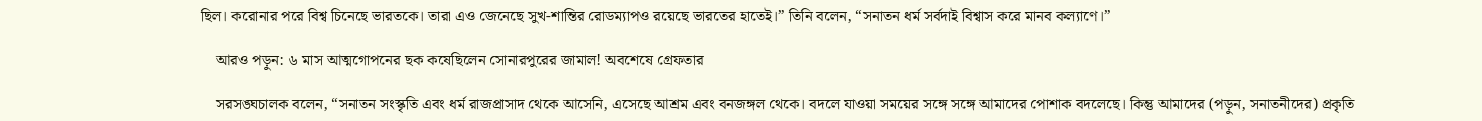ছিল। করোনার পরে বিশ্ব চিনেছে ভারতকে। তারা এও জেনেছে সুখ-শান্তির রোডম্যাপও রয়েছে ভারতের হাতেই।” তিনি বলেন, “সনাতন ধর্ম সর্বদাই বিশ্বাস করে মানব কল্যাণে।”

    আরও পড়ুন: ৬ মাস আত্মগোপনের ছক কষেছিলেন সোনারপুরের জামাল! অবশেষে গ্রেফতার

    সরসঙ্ঘচালক বলেন, “সনাতন সংস্কৃতি এবং ধর্ম রাজপ্রাসাদ থেকে আসেনি, এসেছে আশ্রম এবং বনজঙ্গল থেকে। বদলে যাওয়া সময়ের সঙ্গে সঙ্গে আমাদের পোশাক বদলেছে। কিন্তু আমাদের (পড়ুন, সনাতনীদের) প্রকৃতি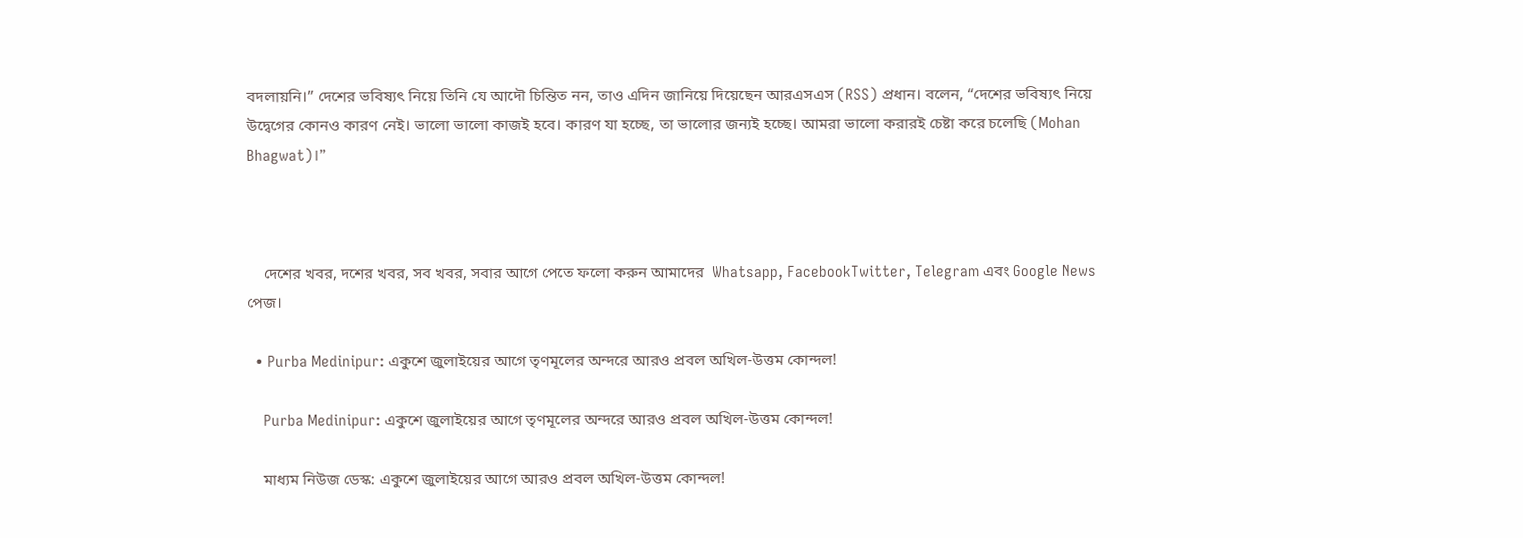বদলায়নি।” দেশের ভবিষ্যৎ নিয়ে তিনি যে আদৌ চিন্তিত নন, তাও এদিন জানিয়ে দিয়েছেন আরএসএস (RSS) প্রধান। বলেন, “দেশের ভবিষ্যৎ নিয়ে উদ্বেগের কোনও কারণ নেই। ভালো ভালো কাজই হবে। কারণ যা হচ্ছে, তা ভালোর জন্যই হচ্ছে। আমরা ভালো করারই চেষ্টা করে চলেছি (Mohan Bhagwat)।”



    দেশের খবর, দশের খবর, সব খবর, সবার আগে পেতে ফলো করুন আমাদের  Whatsapp, FacebookTwitter, Telegram এবং Google News পেজ।

  • Purba Medinipur: একুশে জুলাইয়ের আগে তৃণমূলের অন্দরে আরও প্রবল অখিল-উত্তম কোন্দল!

    Purba Medinipur: একুশে জুলাইয়ের আগে তৃণমূলের অন্দরে আরও প্রবল অখিল-উত্তম কোন্দল!

    মাধ্যম নিউজ ডেস্ক: একুশে জুলাইয়ের আগে আরও প্রবল অখিল-উত্তম কোন্দল!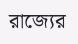রাজ্যের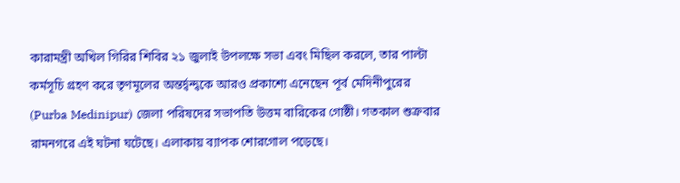কারামন্ত্রী অখিল গিরির শিবির ২১ জুলাই উপলক্ষে সভা এবং মিছিল করলে, তার পাল্টা কর্মসূচি গ্রহণ করে তৃণমূলের অন্তর্দ্বন্দ্বকে আরও প্রকাশ্যে এনেছেন পূর্ব মেদিনীপুরের (Purba Medinipur) জেলা পরিষদের সভাপতি উত্তম বারিকের গোষ্ঠী। গতকাল শুক্রবার রামনগরে এই ঘটনা ঘটেছে। এলাকায় ব্যাপক শোরগোল পড়েছে।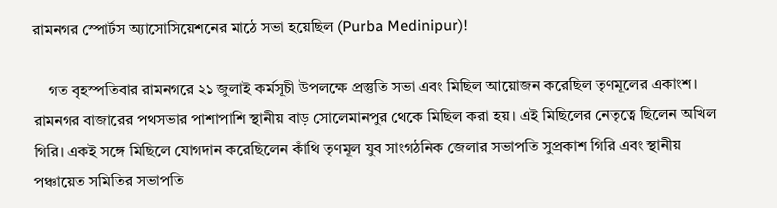রামনগর স্পোর্টস অ্যাসোসিয়েশনের মাঠে সভা হয়েছিল (Purba Medinipur)!

    গত বৃহস্পতিবার রামনগরে ২১ জুলাই কর্মসূচী উপলক্ষে প্রস্তুতি সভা এবং মিছিল আয়োজন করেছিল তৃণমূলের একাংশ। রামনগর বাজারের পথসভার পাশাপাশি স্থানীয় বাড় সোলেমানপুর থেকে মিছিল করা হয়। এই মিছিলের নেতৃত্বে ছিলেন অখিল গিরি। একই সঙ্গে মিছিলে যোগদান করেছিলেন কাঁথি তৃণমূল যুব সাংগঠনিক জেলার সভাপতি সুপ্রকাশ গিরি এবং স্থানীয় পঞ্চায়েত সমিতির সভাপতি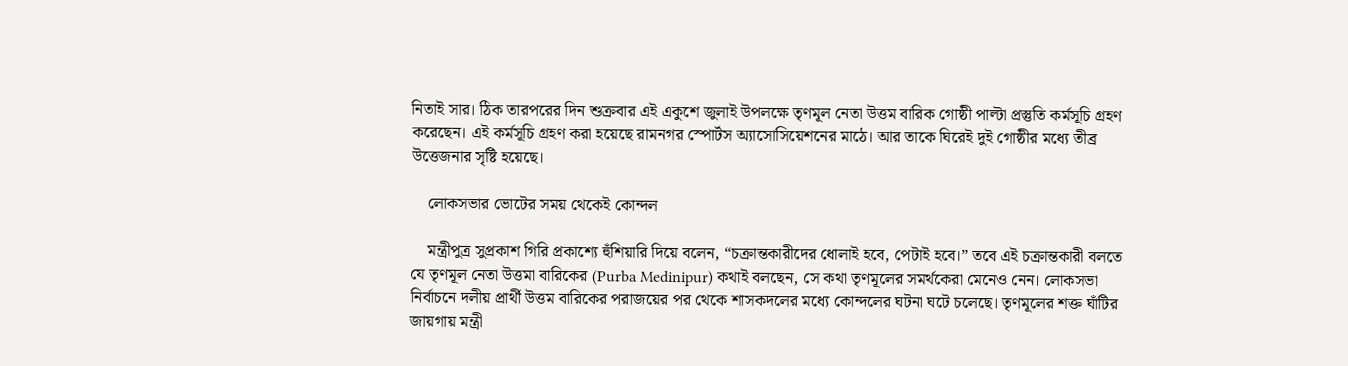নিতাই সার। ঠিক তারপরের দিন শুক্রবার এই একুশে জুলাই উপলক্ষে তৃণমূল নেতা উত্তম বারিক গোষ্ঠী পাল্টা প্রস্তুতি কর্মসূচি গ্রহণ করেছেন। এই কর্মসূচি গ্রহণ করা হয়েছে রামনগর স্পোর্টস অ্যাসোসিয়েশনের মাঠে। আর তাকে ঘিরেই দুই গোষ্ঠীর মধ্যে তীব্র উত্তেজনার সৃষ্টি হয়েছে।

    লোকসভার ভোটের সময় থেকেই কোন্দল

    মন্ত্রীপুত্র সুপ্রকাশ গিরি প্রকাশ্যে হুঁশিয়ারি দিয়ে বলেন, “চক্রান্তকারীদের ধোলাই হবে, পেটাই হবে।” তবে এই চক্রান্তকারী বলতে যে তৃণমূল নেতা উত্তমা বারিকের (Purba Medinipur) কথাই বলছেন, সে কথা তৃণমূলের সমর্থকেরা মেনেও নেন। লোকসভা নির্বাচনে দলীয় প্রার্থী উত্তম বারিকের পরাজয়ের পর থেকে শাসকদলের মধ্যে কোন্দলের ঘটনা ঘটে চলেছে। তৃণমূলের শক্ত ঘাঁটির জায়গায় মন্ত্রী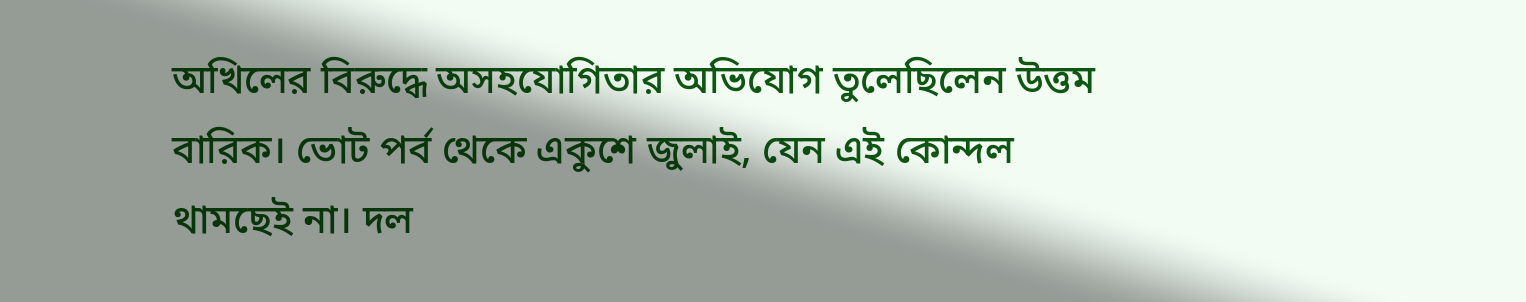অখিলের বিরুদ্ধে অসহযোগিতার অভিযোগ তুলেছিলেন উত্তম বারিক। ভোট পর্ব থেকে একুশে জুলাই, যেন এই কোন্দল থামছেই না। দল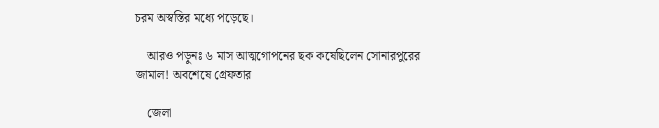চরম অস্বস্তির মধ্যে পড়েছে।

    আরও পড়ুনঃ ৬ মাস আত্মগোপনের ছক কষেছিলেন সোনারপুরের জামাল! অবশেষে গ্রেফতার

    জেলা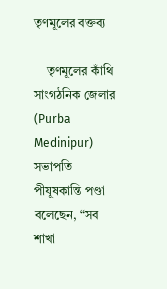তৃণমূলের বক্তব্য

    তৃণমূলের কাঁথি সাংগঠনিক জেলার (Purba Medinipur) সভাপতি পীযূষকান্তি পণ্ডা বলেছেন, “সব শাখা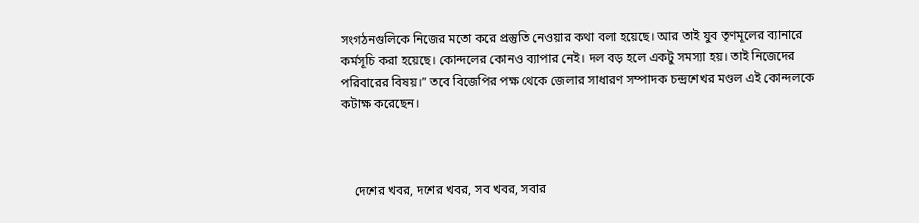সংগঠনগুলিকে নিজের মতো করে প্রস্তুতি নেওয়ার কথা বলা হয়েছে। আর তাই যুব তৃণমূলের ব্যানারে কর্মসূচি করা হয়েছে। কোন্দলের কোনও ব্যাপার নেই। দল বড় হলে একটু সমস্যা হয়। তাই নিজেদের পরিবারের বিষয়।” তবে বিজেপির পক্ষ থেকে জেলার সাধারণ সম্পাদক চন্দ্রশেখর মণ্ডল এই কোন্দলকে কটাক্ষ করেছেন।



    দেশের খবর, দশের খবর, সব খবর, সবার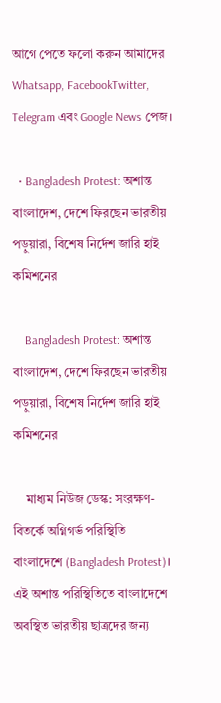আগে পেতে ফলো করুন আমাদের  Whatsapp, FacebookTwitter, Telegram এবং Google News পেজ।

  • Bangladesh Protest: অশান্ত বাংলাদেশ, দেশে ফিরছেন ভারতীয় পড়ুয়ারা, বিশেষ নির্দেশ জারি হাই কমিশনের

    Bangladesh Protest: অশান্ত বাংলাদেশ, দেশে ফিরছেন ভারতীয় পড়ুয়ারা, বিশেষ নির্দেশ জারি হাই কমিশনের

    মাধ্যম নিউজ ডেস্ক: সংরক্ষণ-বিতর্কে অগ্নিগর্ভ পরিস্থিতি বাংলাদেশে (Bangladesh Protest)। এই অশান্ত পরিস্থিতিতে বাংলাদেশে অবস্থিত ভারতীয় ছাত্রদের জন্য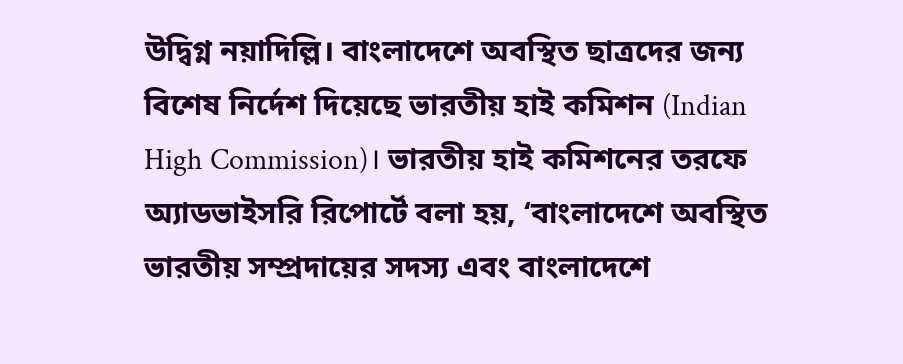উদ্বিগ্ন নয়াদিল্লি। বাংলাদেশে অবস্থিত ছাত্রদের জন্য বিশেষ নির্দেশ দিয়েছে ভারতীয় হাই কমিশন (Indian High Commission)। ভারতীয় হাই কমিশনের তরফে অ্যাডভাইসরি রিপোর্টে বলা হয়, ‘বাংলাদেশে অবস্থিত ভারতীয় সম্প্রদায়ের সদস্য এবং বাংলাদেশে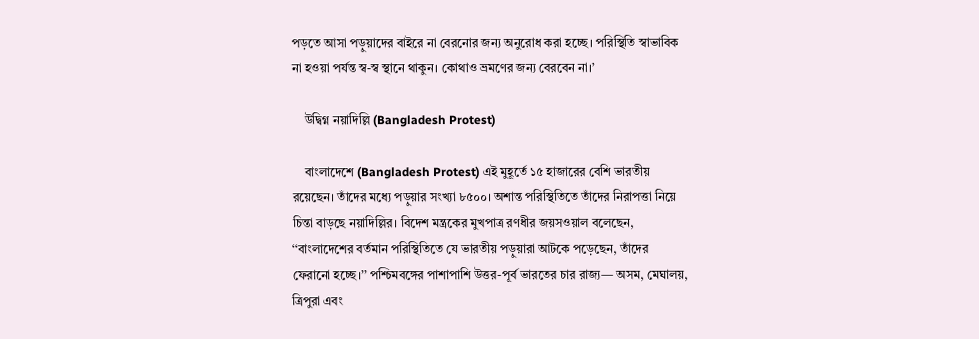পড়তে আসা পড়ুয়াদের বাইরে না বেরনোর জন্য অনুরোধ করা হচ্ছে। পরিস্থিতি স্বাভাবিক না হওয়া পর্যন্ত স্ব-স্ব স্থানে থাকুন। কোথাও ভ্রমণের জন্য বেরবেন না।’

    উদ্বিগ্ন নয়াদিল্লি (Bangladesh Protest)

    বাংলাদেশে (Bangladesh Protest) এই মুহূর্তে ১৫ হাজারের বেশি ভারতীয় রয়েছেন। তাঁদের মধ্যে পড়ুয়ার সংখ্যা ৮৫০০। অশান্ত পরিস্থিতিতে তাঁদের নিরাপত্তা নিয়ে চিন্তা বাড়ছে নয়াদিল্লির। বিদেশ মন্ত্রকের মুখপাত্র রণধীর জয়সওয়াল বলেছেন, ‘‘বাংলাদেশের বর্তমান পরিস্থিতিতে যে ভারতীয় পড়ুয়ারা আটকে পড়েছেন, তাঁদের ফেরানো হচ্ছে।’’ পশ্চিমবঙ্গের পাশাপাশি উত্তর-পূর্ব ভারতের চার রাজ্য— অসম, মেঘালয়, ত্রিপুরা এবং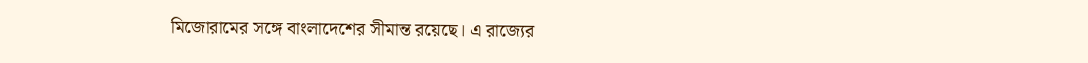মিজোরামের সঙ্গে বাংলাদেশের সীমান্ত রয়েছে। এ রাজ্যের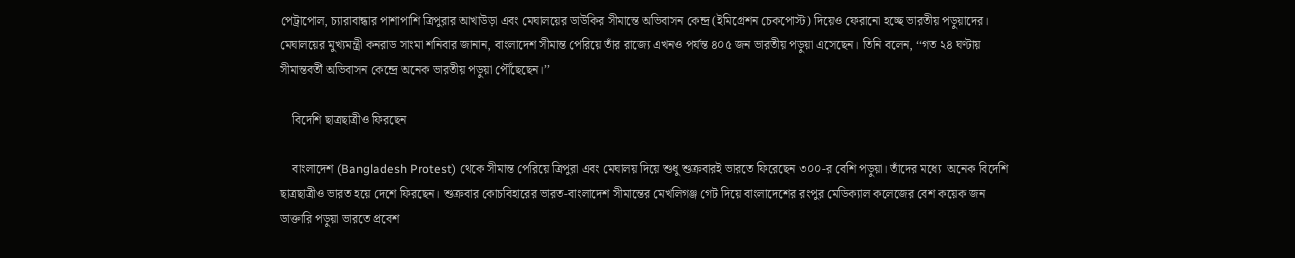পেট্রাপোল, চ্যারাবান্ধার পাশাপাশি ত্রিপুরার আখাউড়া এবং মেঘালয়ের ডাউকির সীমান্তে অভিবাসন কেন্দ্র (ইমিগ্রেশন চেকপোস্ট) দিয়েও ফেরানো হচ্ছে ভারতীয় পড়ুয়াদের। মেঘালয়ের মুখ্যমন্ত্রী কনরাড সাংমা শনিবার জানান, বাংলাদেশ সীমান্ত পেরিয়ে তাঁর রাজ্যে এখনও পর্যন্ত ৪০৫ জন ভারতীয় পড়ুয়া এসেছেন। তিনি বলেন, ‘‘গত ২৪ ঘণ্টায় সীমান্তবর্তী অভিবাসন কেন্দ্রে অনেক ভারতীয় পড়ুয়া পৌঁছেছেন।’’

    বিদেশি ছাত্রছাত্রীও ফিরছেন

    বাংলাদেশ (Bangladesh Protest) থেকে সীমান্ত পেরিয়ে ত্রিপুরা এবং মেঘালয় দিয়ে শুধু শুক্রবারই ভারতে ফিরেছেন ৩০০-র বেশি পড়ুয়া। তাঁদের মধ্যে  অনেক বিদেশি ছাত্রছাত্রীও ভারত হয়ে দেশে ফিরছেন। শুক্রবার কোচবিহারের ভারত-বাংলাদেশ সীমান্তের মেখলিগঞ্জ গেট দিয়ে বাংলাদেশের রংপুর মেডিক্যাল কলেজের বেশ কয়েক জন ডাক্তারি পড়ুয়া ভারতে প্রবেশ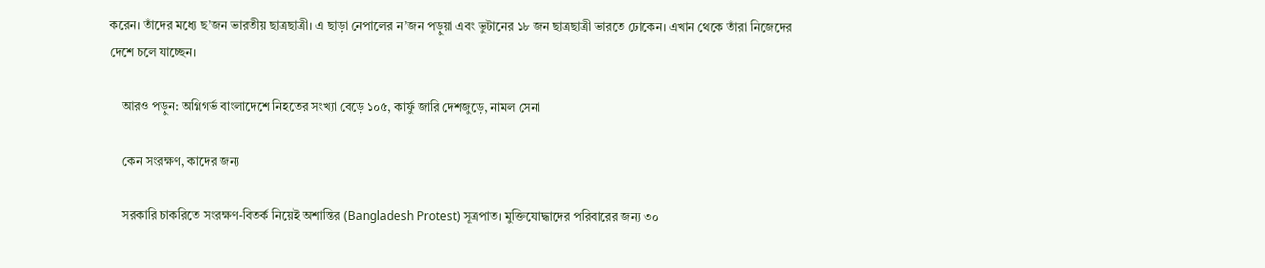করেন। তাঁদের মধ্যে ছ’জন ভারতীয় ছাত্রছাত্রী। এ ছাড়া নেপালের ন’জন পড়ুয়া এবং ভুটানের ১৮ জন ছাত্রছাত্রী ভারতে ঢোকেন। এখান থেকে তাঁরা নিজেদের দেশে চলে যাচ্ছেন।

    আরও পড়ুন: অগ্নিগর্ভ বাংলাদেশে নিহতের সংখ্যা বেড়ে ১০৫, কার্ফু জারি দেশজুড়ে, নামল সেনা

    কেন সংরক্ষণ, কাদের জন্য

    সরকারি চাকরিতে সংরক্ষণ-বিতর্ক নিয়েই অশান্তির (Bangladesh Protest) সূত্রপাত। মুক্তিযোদ্ধাদের পরিবারের জন্য ৩০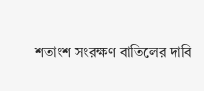শতাংশ সংরক্ষণ বাতিলের দাবি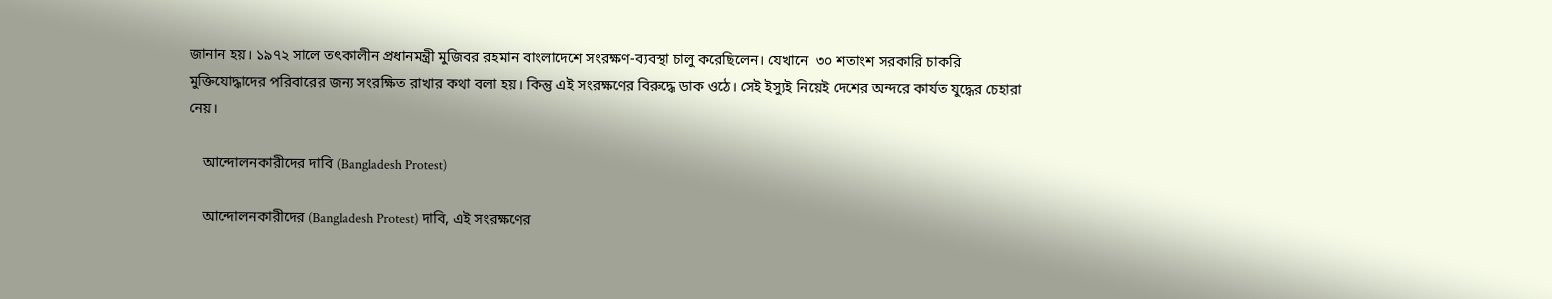জানান হয়। ১৯৭২ সালে তৎকালীন প্রধানমন্ত্রী মুজিবর রহমান বাংলাদেশে সংরক্ষণ-ব্যবস্থা চালু করেছিলেন। যেখানে  ৩০ শতাংশ সরকারি চাকরি মুক্তিযোদ্ধাদের পরিবারের জন্য সংরক্ষিত রাখার কথা বলা হয়। কিন্তু এই সংরক্ষণের বিরুদ্ধে ডাক ওঠে। সেই ইস্যুই নিয়েই দেশের অন্দরে কার্যত যুদ্ধের চেহারা নেয়।

    আন্দোলনকারীদের দাবি (Bangladesh Protest)

    আন্দোলনকারীদের (Bangladesh Protest) দাবি, এই সংরক্ষণের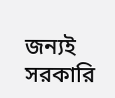জন্যই সরকারি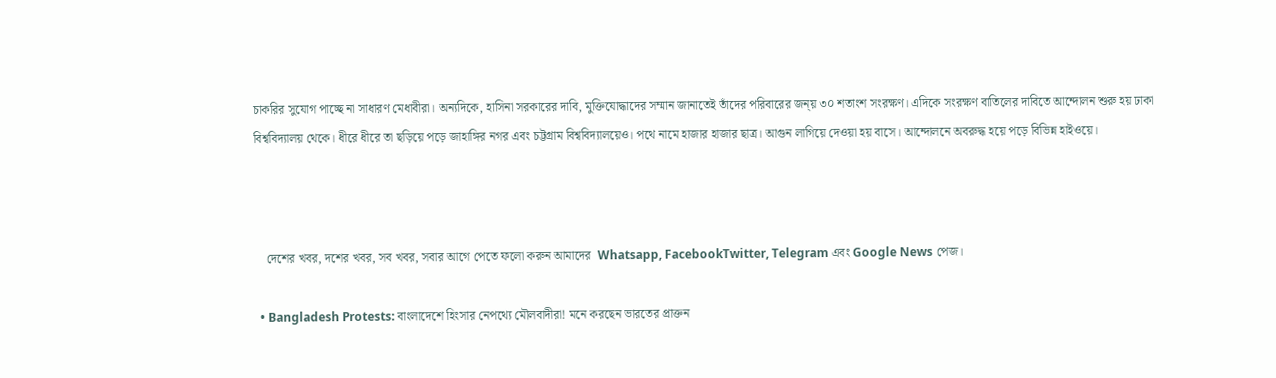চাকরির সুযোগ পাচ্ছে না সাধারণ মেধাবীরা। অন্যদিকে, হাসিনা সরকারের দাবি, মুক্তিযোদ্ধাদের সম্মান জানাতেই তাঁদের পরিবারের জন্য় ৩০ শতাংশ সংরক্ষণ। এদিকে সংরক্ষণ বাতিলের দাবিতে আন্দোলন শুরু হয় ঢাকা বিশ্ববিদ্যালয় থেকে। ধীরে ধীরে তা ছড়িয়ে পড়ে জাহাঙ্গির নগর এবং চট্টগ্রাম বিশ্ববিদ্যালয়েও। পথে নামে হাজার হাজার ছাত্র। আগুন লাগিয়ে দেওয়া হয় বাসে। আন্দোলনে অবরুদ্ধ হয়ে পড়ে বিভিন্ন হাইওয়ে।



    দেশের খবর, দশের খবর, সব খবর, সবার আগে পেতে ফলো করুন আমাদের  Whatsapp, FacebookTwitter, Telegram এবং Google News পেজ।

  • Bangladesh Protests: বাংলাদেশে হিংসার নেপথ্যে মৌলবাদীরা! মনে করছেন ভারতের প্রাক্তন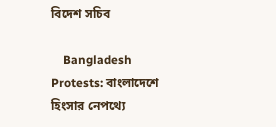বিদেশ সচিব

    Bangladesh Protests: বাংলাদেশে হিংসার নেপথ্যে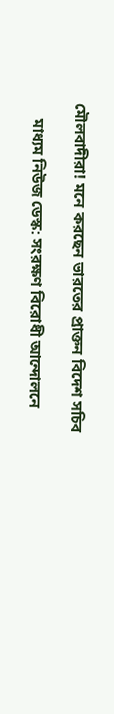মৌলবাদীরা! মনে করছেন ভারতের প্রাক্তন বিদেশ সচিব

    মাধ্যম নিউজ ডেস্ক: সংরক্ষণ বিরোধী আন্দোলনে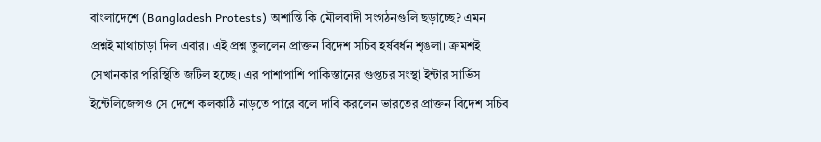বাংলাদেশে (Bangladesh Protests) অশান্তি কি মৌলবাদী সংগঠনগুলি ছড়াচ্ছে? এমন প্রশ্নই মাথাচাড়া দিল এবার। এই প্রশ্ন তুললেন প্রাক্তন বিদেশ সচিব হর্ষবর্ধন শৃঙলা। ক্রমশই সেখানকার পরিস্থিতি জটিল হচ্ছে। এর পাশাপাশি পাকিস্তানের গুপ্তচর সংস্থা ইন্টার সার্ভিস ইন্টেলিজেন্সও সে দেশে কলকাঠি নাড়তে পারে বলে দাবি করলেন ভারতের প্রাক্তন বিদেশ সচিব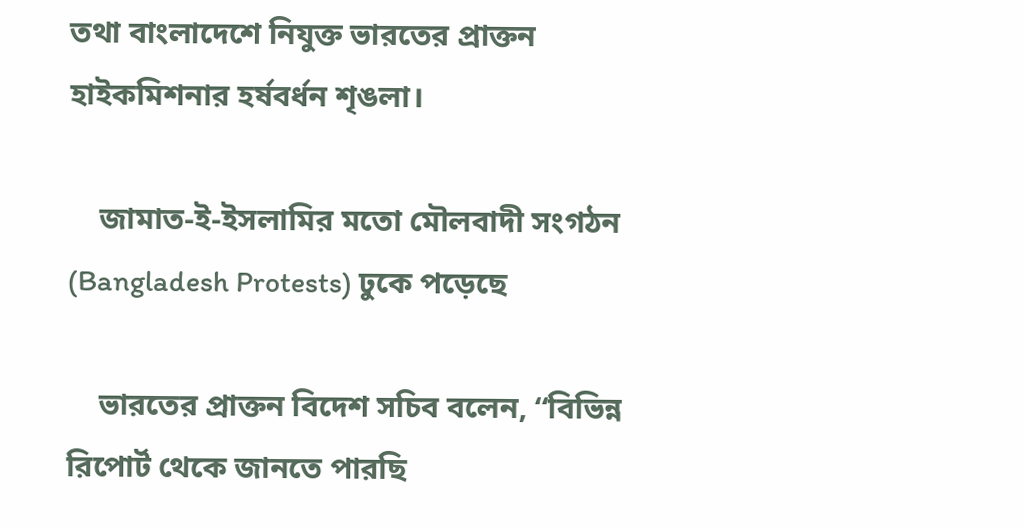তথা বাংলাদেশে নিযুক্ত ভারতের প্রাক্তন হাইকমিশনার হর্ষবর্ধন শৃঙলা।

    জামাত-ই-ইসলামির মতো মৌলবাদী সংগঠন (Bangladesh Protests) ঢুকে পড়েছে

    ভারতের প্রাক্তন বিদেশ সচিব বলেন, ‘‘বিভিন্ন রিপোর্ট থেকে জানতে পারছি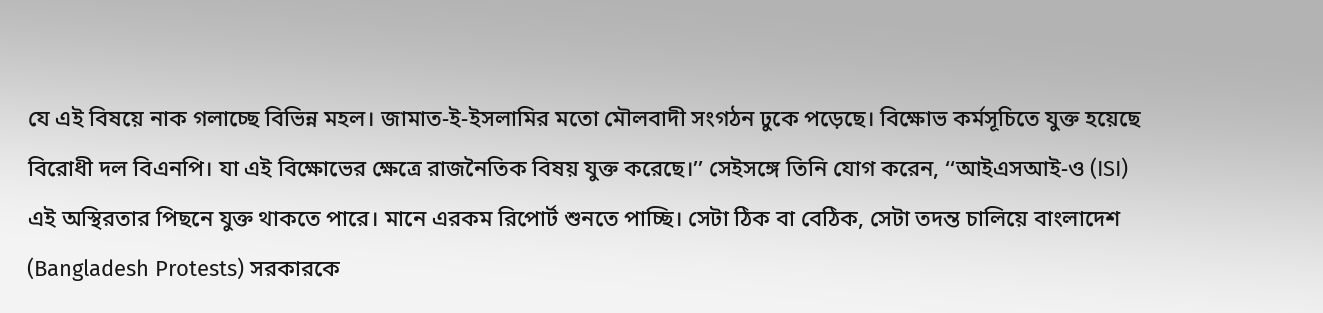যে এই বিষয়ে নাক গলাচ্ছে বিভিন্ন মহল। জামাত-ই-ইসলামির মতো মৌলবাদী সংগঠন ঢুকে পড়েছে। বিক্ষোভ কর্মসূচিতে যুক্ত হয়েছে বিরোধী দল বিএনপি। যা এই বিক্ষোভের ক্ষেত্রে রাজনৈতিক বিষয় যুক্ত করেছে।’’ সেইসঙ্গে তিনি যোগ করেন, ‘‘আইএসআই-ও (ISI) এই অস্থিরতার পিছনে যুক্ত থাকতে পারে। মানে এরকম রিপোর্ট শুনতে পাচ্ছি। সেটা ঠিক বা বেঠিক, সেটা তদন্ত চালিয়ে বাংলাদেশ (Bangladesh Protests) সরকারকে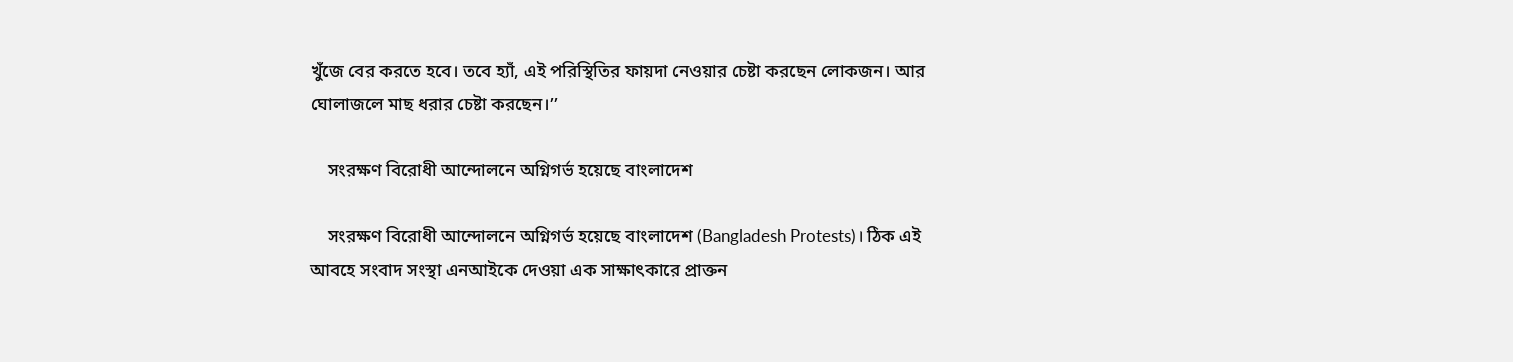খুঁজে বের করতে হবে। তবে হ্যাঁ, এই পরিস্থিতির ফায়দা নেওয়ার চেষ্টা করছেন লোকজন। আর ঘোলাজলে মাছ ধরার চেষ্টা করছেন।’’

    সংরক্ষণ বিরোধী আন্দোলনে অগ্নিগর্ভ হয়েছে বাংলাদেশ

    সংরক্ষণ বিরোধী আন্দোলনে অগ্নিগর্ভ হয়েছে বাংলাদেশ (Bangladesh Protests)। ঠিক এই আবহে সংবাদ সংস্থা এনআইকে দেওয়া এক সাক্ষাৎকারে প্রাক্তন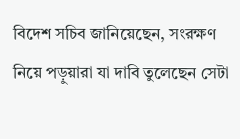বিদেশ সচিব জানিয়েছেন, সংরক্ষণ নিয়ে পড়ুয়ারা যা দাবি তুলেছেন সেটা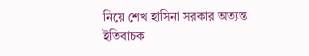নিয়ে শেখ হাসিনা সরকার অত্যন্ত ইতিবাচক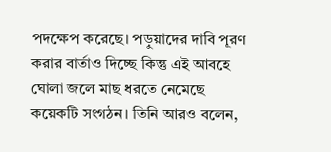পদক্ষেপ করেছে। পড়ুয়াদের দাবি পূরণ করার বার্তাও দিচ্ছে কিন্তু এই আবহে ঘোলা জলে মাছ ধরতে নেমেছে কয়েকটি সংগঠন। তিনি আরও বলেন,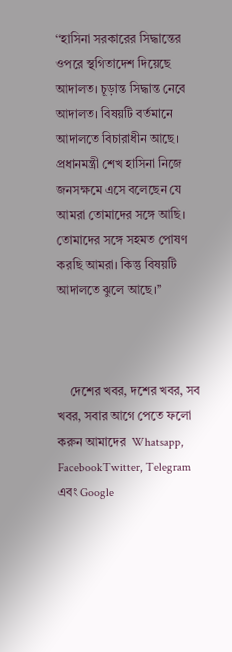‘‘হাসিনা সরকারের সিদ্ধান্তের ওপরে স্থগিতাদেশ দিয়েছে আদালত। চূড়ান্ত সিদ্ধান্ত নেবে আদালত। বিষয়টি বর্তমানে আদালতে বিচারাধীন আছে। প্রধানমন্ত্রী শেখ হাসিনা নিজে জনসক্ষমে এসে বলেছেন যে আমরা তোমাদের সঙ্গে আছি। তোমাদের সঙ্গে সহমত পোষণ করছি আমরা। কিন্তু বিষয়টি আদালতে ঝুলে আছে।’’



    দেশের খবর, দশের খবর, সব খবর, সবার আগে পেতে ফলো করুন আমাদের  Whatsapp, FacebookTwitter, Telegram এবং Google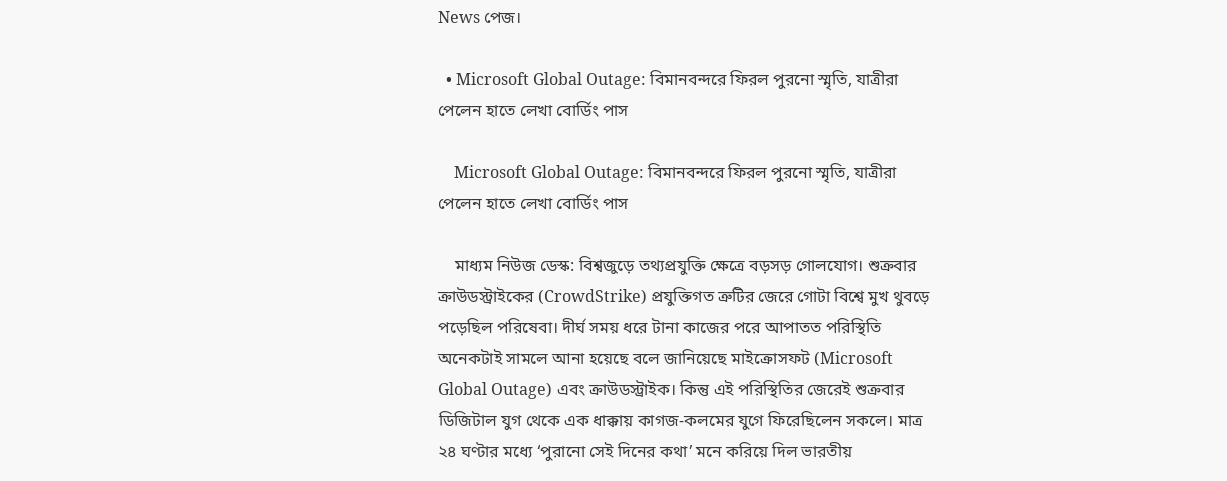News পেজ।

  • Microsoft Global Outage: বিমানবন্দরে ফিরল পুরনো স্মৃতি, যাত্রীরা পেলেন হাতে লেখা বোর্ডিং পাস

    Microsoft Global Outage: বিমানবন্দরে ফিরল পুরনো স্মৃতি, যাত্রীরা পেলেন হাতে লেখা বোর্ডিং পাস

    মাধ্যম নিউজ ডেস্ক: বিশ্বজুড়ে তথ্যপ্রযুক্তি ক্ষেত্রে বড়সড় গোলযোগ। শুক্রবার ক্রাউডস্ট্রাইকের (CrowdStrike) প্রযুক্তিগত ত্রুটির জেরে গোটা বিশ্বে মুখ থুবড়ে পড়েছিল পরিষেবা। দীর্ঘ সময় ধরে টানা কাজের পরে আপাতত পরিস্থিতি অনেকটাই সামলে আনা হয়েছে বলে জানিয়েছে মাইক্রোসফট (Microsoft Global Outage) এবং ক্রাউডস্ট্রাইক। কিন্তু এই পরিস্থিতির জেরেই শুক্রবার ডিজিটাল যুগ থেকে এক ধাক্কায় কাগজ-কলমের যুগে ফিরেছিলেন সকলে। মাত্র ২৪ ঘণ্টার মধ্যে ‘পুরানো সেই দিনের কথা’ মনে করিয়ে দিল ভারতীয়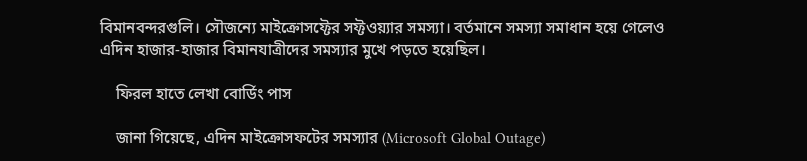বিমানবন্দরগুলি। সৌজন্যে মাইক্রোসফ্টের সফ্টওয়্যার সমস্যা। বর্তমানে সমস্যা সমাধান হয়ে গেলেও এদিন হাজার-হাজার বিমানযাত্রীদের সমস্যার মুখে পড়তে হয়েছিল।

    ফিরল হাতে লেখা বোর্ডিং পাস

    জানা গিয়েছে, এদিন মাইক্রোসফটের সমস্যার (Microsoft Global Outage)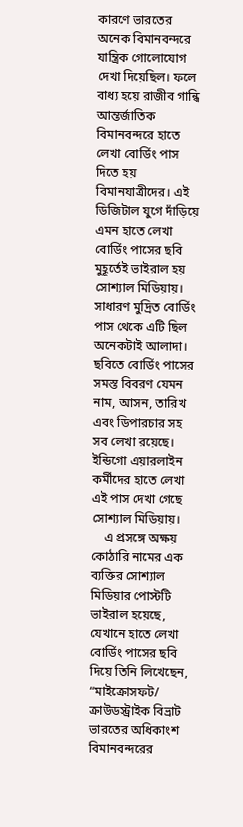কারণে ভারতের অনেক বিমানবন্দরে যান্ত্রিক গোলোযোগ দেখা দিয়েছিল। ফলে বাধ্য হয়ে রাজীব গান্ধি আন্তর্জাতিক বিমানবন্দরে হাতে লেখা বোর্ডিং পাস দিতে হয় বিমানযাত্রীদের। এই ডিজিটাল যুগে দাঁড়িয়ে এমন হাতে লেখা বোর্ডিং পাসের ছবি মুহূর্তেই ভাইরাল হয় সোশ্যাল মিডিয়ায়। সাধারণ মুদ্রিত বোর্ডিং পাস থেকে এটি ছিল অনেকটাই আলাদা। ছবিতে বোর্ডিং পাসের সমস্ত বিবরণ যেমন নাম, আসন, তারিখ এবং ডিপারচার সহ সব লেখা রয়েছে। ইন্ডিগো এয়ারলাইন কর্মীদের হাতে লেখা এই পাস দেখা গেছে সোশ্যাল মিডিয়ায়।
    এ প্রসঙ্গে অক্ষয় কোঠারি নামের এক ব্যক্তির সোশ্যাল মিডিয়ার পোস্টটি ভাইরাল হয়েছে, যেখানে হাতে লেখা বোর্ডিং পাসের ছবি দিয়ে তিনি লিখেছেন, “মাইক্রোসফট/ ক্রাউডস্ট্রাইক বিভ্রাট ভারতের অধিকাংশ বিমানবন্দরের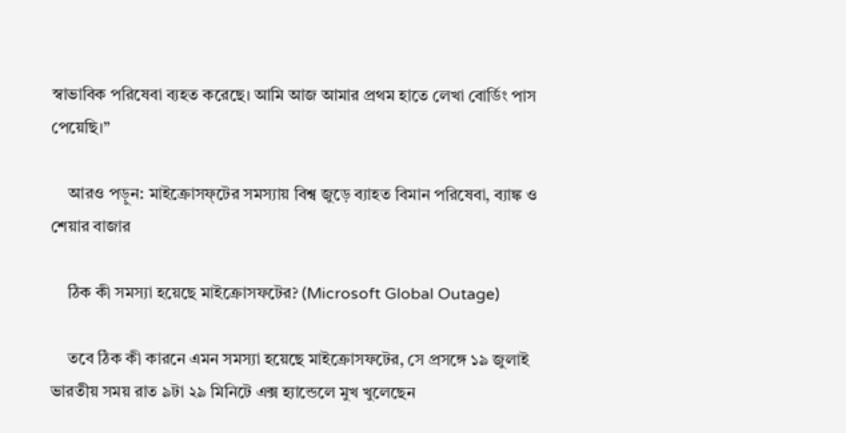স্বাভাবিক পরিষেবা ব্যহত করেছে। আমি আজ আমার প্রথম হাতে লেখা বোর্ডিং পাস পেয়েছি।”

    আরও পড়ুন: মাইক্রোসফ্‌টের সমস্যায় বিশ্ব জুড়ে ব্যাহত বিমান পরিষেবা, ব্যাঙ্ক ও শেয়ার বাজার

    ঠিক কী সমস্যা হয়েছে মাইক্রোসফটের? (Microsoft Global Outage)

    তবে ঠিক কী কারনে এমন সমস্যা হয়েছে মাইক্রোসফটের, সে প্রসঙ্গে ১৯ জুলাই ভারতীয় সময় রাত ৯টা ২৯ মিনিটে এক্স হ্যান্ডেলে মুখ খুলেছেন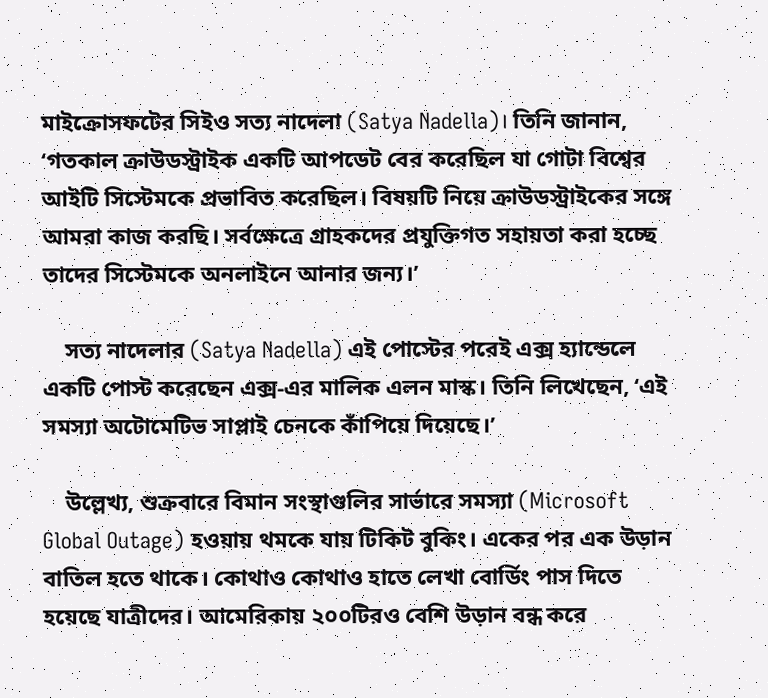মাইক্রোসফটের সিইও সত্য নাদেলা (Satya Nadella)। তিনি জানান, ‘গতকাল ক্রাউডস্ট্রাইক একটি আপডেট বের করেছিল যা গোটা বিশ্বের আইটি সিস্টেমকে প্রভাবিত করেছিল। বিষয়টি নিয়ে ক্রাউডস্ট্রাইকের সঙ্গে আমরা কাজ করছি। সর্বক্ষেত্রে গ্রাহকদের প্রযুক্তিগত সহায়তা করা হচ্ছে তাদের সিস্টেমকে অনলাইনে আনার জন্য।’

    সত্য নাদেলার (Satya Nadella) এই পোস্টের পরেই এক্স হ্যান্ডেলে একটি পোস্ট করেছেন এক্স-এর মালিক এলন মাস্ক। তিনি লিখেছেন, ‘এই সমস্যা অটোমেটিভ সাপ্লাই চেনকে কাঁপিয়ে দিয়েছে।’

    উল্লেখ্য, শুক্রবারে বিমান সংস্থাগুলির সার্ভারে সমস্যা (Microsoft Global Outage) হওয়ায় থমকে যায় টিকিট বুকিং। একের পর এক উড়ান বাতিল হতে থাকে। কোথাও কোথাও হাতে লেখা বোর্ডিং পাস দিতে হয়েছে যাত্রীদের। আমেরিকায় ২০০টিরও বেশি উড়ান বন্ধ করে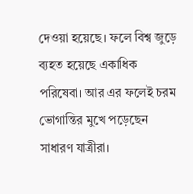দেওয়া হয়েছে। ফলে বিশ্ব জুড়ে ব্যহত হয়েছে একাধিক পরিষেবা। আর এর ফলেই চরম ভোগান্তির মুখে পড়েছেন সাধারণ যাত্রীরা।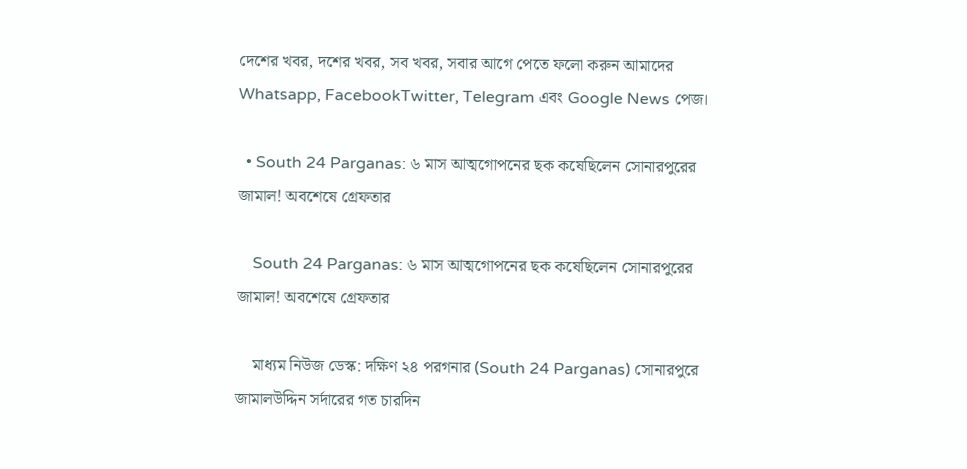দেশের খবর, দশের খবর, সব খবর, সবার আগে পেতে ফলো করুন আমাদের  Whatsapp, FacebookTwitter, Telegram এবং Google News পেজ।

  • South 24 Parganas: ৬ মাস আত্মগোপনের ছক কষেছিলেন সোনারপুরের জামাল! অবশেষে গ্রেফতার

    South 24 Parganas: ৬ মাস আত্মগোপনের ছক কষেছিলেন সোনারপুরের জামাল! অবশেষে গ্রেফতার

    মাধ্যম নিউজ ডেস্ক: দক্ষিণ ২৪ পরগনার (South 24 Parganas) সোনারপুরে জামালউদ্দিন সর্দারের গত চারদিন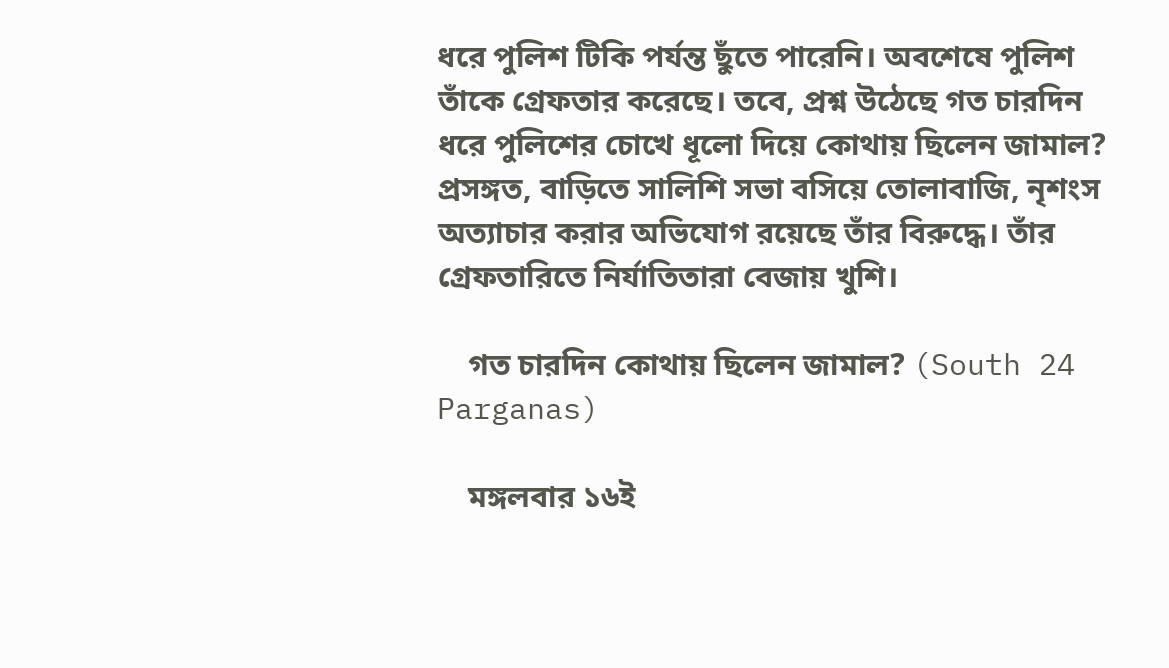ধরে পুলিশ টিকি পর্যন্ত ছুঁতে পারেনি। অবশেষে পুলিশ তাঁকে গ্রেফতার করেছে। তবে, প্রশ্ন উঠেছে গত চারদিন ধরে পুলিশের চোখে ধূলো দিয়ে কোথায় ছিলেন জামাল? প্রসঙ্গত, বাড়িতে সালিশি সভা বসিয়ে তোলাবাজি, নৃশংস অত্যাচার করার অভিযোগ রয়েছে তাঁর বিরুদ্ধে। তাঁর গ্রেফতারিতে নির্যাতিতারা বেজায় খুশি।

    গত চারদিন কোথায় ছিলেন জামাল? (South 24 Parganas)

    মঙ্গলবার ১৬ই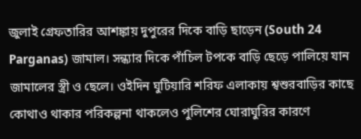জুলাই গ্রেফতারির আশঙ্কায় দুপুরের দিকে বাড়ি ছাড়েন (South 24 Parganas) জামাল। সন্ধ্যার দিকে পাঁচিল টপকে বাড়ি ছেড়ে পালিয়ে যান জামালের স্ত্রী ও ছেলে। ওইদিন ঘুটিয়ারি শরিফ এলাকায় শ্বশুরবাড়ির কাছে কোথাও থাকার পরিকল্পনা থাকলেও পুলিশের ঘোরাঘুরির কারণে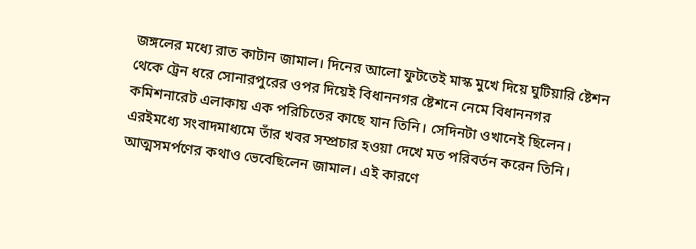জঙ্গলের মধ্যে রাত কাটান জামাল। দিনের আলো ফুটতেই মাস্ক মুখে দিয়ে ঘুটিয়ারি ষ্টেশন থেকে ট্রেন ধরে সোনারপুরের ওপর দিয়েই বিধাননগর ষ্টেশনে নেমে বিধাননগর কমিশনারেট এলাকায় এক পরিচিতের কাছে যান তিনি। সেদিনটা ওখানেই ছিলেন। এরইমধ্যে সংবাদমাধ্যমে তাঁর খবর সম্প্রচার হওয়া দেখে মত পরিবর্তন করেন তিনি। আত্মসমর্পণের কথাও ভেবেছিলেন জামাল। এই কারণে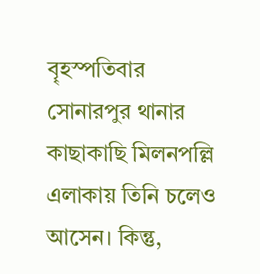বৄহস্পতিবার সোনারপুর থানার কাছাকাছি মিলনপল্লি এলাকায় তিনি চলেও আসেন। কিন্তু,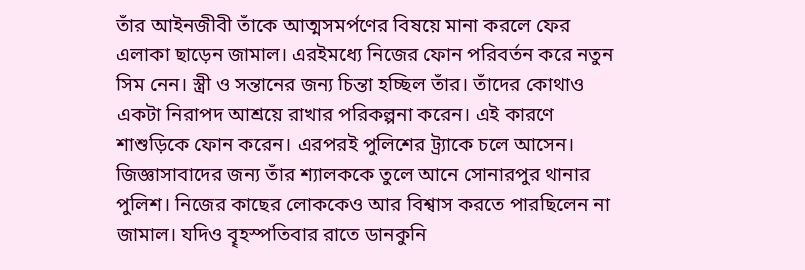তাঁর আইনজীবী তাঁকে আত্মসমর্পণের বিষয়ে মানা করলে ফের এলাকা ছাড়েন জামাল। এরইমধ্যে নিজের ফোন পরিবর্তন করে নতুন সিম নেন। স্ত্রী ও সন্তানের জন্য চিন্তা হচ্ছিল তাঁর। তাঁদের কোথাও একটা নিরাপদ আশ্রয়ে রাখার পরিকল্পনা করেন। এই কারণে শাশুড়িকে ফোন করেন। এরপরই পুলিশের ট্র্যাকে চলে আসেন। জিজ্ঞাসাবাদের জন্য তাঁর শ্যালককে তুলে আনে সোনারপুর থানার পুলিশ। নিজের কাছের লোককেও আর বিশ্বাস করতে পারছিলেন না জামাল। যদিও বৄহস্পতিবার রাতে ডানকুনি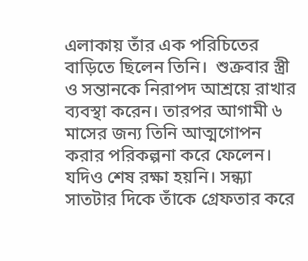এলাকায় তাঁর এক পরিচিতের বাড়িতে ছিলেন তিনি।  শুক্রবার স্ত্রী ও সন্তানকে নিরাপদ আশ্রয়ে রাখার ব্যবস্থা করেন। তারপর আগামী ৬ মাসের জন্য তিনি আত্মগোপন করার পরিকল্পনা করে ফেলেন। যদিও শেষ রক্ষা হয়নি। সন্ধ্যা সাতটার দিকে তাঁকে গ্রেফতার করে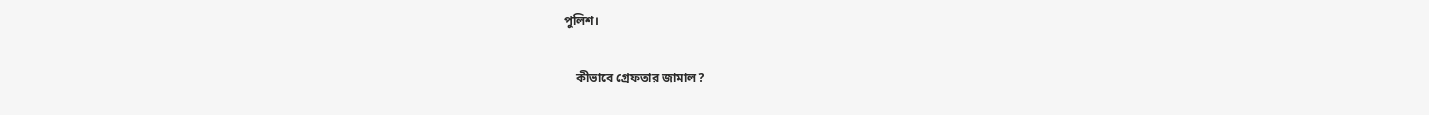পুলিশ।

    কীভাবে গ্রেফতার জামাল?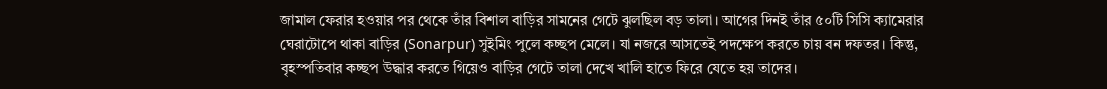জামাল ফেরার হওয়ার পর থেকে তাঁর বিশাল বাড়ির সামনের গেটে ঝুলছিল বড় তালা। আগের দিনই তাঁর ৫০টি সিসি ক্যামেরার ঘেরাটোপে থাকা বাড়ির (Sonarpur) সুইমিং পুলে কচ্ছপ মেলে। যা নজরে আসতেই পদক্ষেপ করতে চায় বন দফতর। কিন্তু, বৃহস্পতিবার কচ্ছপ উদ্ধার করতে গিয়েও বাড়ির গেটে তালা দেখে খালি হাতে ফিরে যেতে হয় তাদের।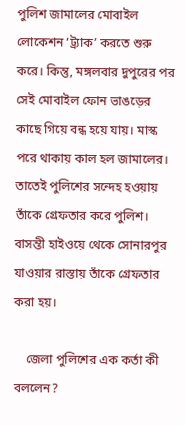পুলিশ জামালের মোবাইল লোকেশন ‘ট্র্যাক’ করতে শুরু করে। কিন্তু, মঙ্গলবার দুপুরের পর সেই মোবাইল ফোন ভাঙড়ের কাছে গিয়ে বন্ধ হয়ে যায়। মাস্ক পরে থাকায় কাল হল জামালের। তাতেই পুলিশের সন্দেহ হওয়ায় তাঁকে গ্রেফতার করে পুলিশ। বাসন্তী হাইওয়ে থেকে সোনারপুর যাওয়ার রাস্তায় তাঁকে গ্রেফতার করা হয়।

    জেলা পুলিশের এক কর্তা কী বললেন?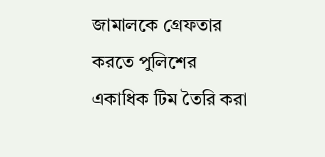জামালকে গ্রেফতার করতে পুলিশের একাধিক টিম তৈরি করা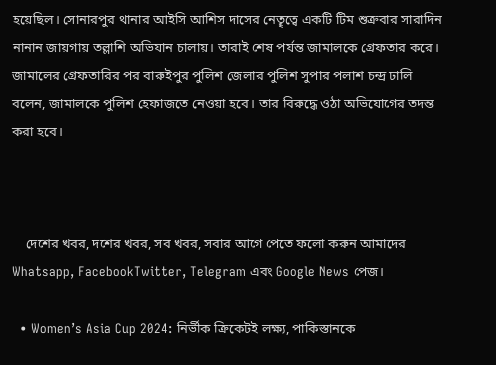হয়েছিল। সোনারপুর থানার আইসি আশিস দাসের নেতৄত্বে একটি টিম শুক্রবার সারাদিন নানান জায়গায় তল্লাশি অভিযান চালায়। তারাই শেষ পর্যন্ত জামালকে গ্রেফতার করে। জামালের গ্রেফতারির পর বারুইপুর পুলিশ জেলার পুলিশ সুপার পলাশ চন্দ্র ঢালি বলেন, জামালকে পুলিশ হেফাজতে নেওয়া হবে। তার বিরুদ্ধে ওঠা অভিযোগের তদন্ত করা হবে।



    দেশের খবর, দশের খবর, সব খবর, সবার আগে পেতে ফলো করুন আমাদের  Whatsapp, FacebookTwitter, Telegram এবং Google News পেজ।

  • Women’s Asia Cup 2024: নির্ভীক ক্রিকেটই লক্ষ্য, পাকিস্তানকে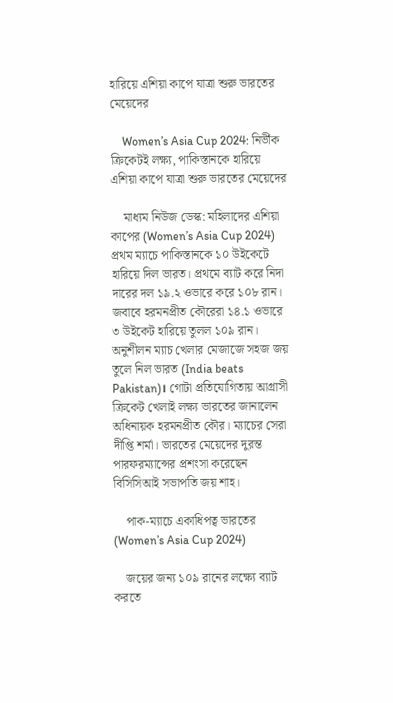হারিয়ে এশিয়া কাপে যাত্রা শুরু ভারতের মেয়েদের

    Women’s Asia Cup 2024: নির্ভীক ক্রিকেটই লক্ষ্য, পাকিস্তানকে হারিয়ে এশিয়া কাপে যাত্রা শুরু ভারতের মেয়েদের

    মাধ্যম নিউজ ডেস্ক: মহিলাদের এশিয়া কাপের (Women’s Asia Cup 2024) প্রথম ম্যাচে পাকিস্তানকে ১০ উইকেটে হারিয়ে দিল ভারত। প্রথমে ব্যাট করে নিদা দারের দল ১৯.২ ওভারে করে ১০৮ রান। জবাবে হরমনপ্রীত কৌরেরা ১৪.১ ওভারে ৩ উইকেট হারিয়ে তুলল ১০৯ রান। অনুশীলন ম্যাচ খেলার মেজাজে সহজ জয় তুলে নিল ভারত (India beats Pakistan)। গোটা প্রতিযোগিতায় আগ্রাসী ক্রিকেট খেলাই লক্ষ্য ভারতের জানালেন অধিনায়ক হরমনপ্রীত কৌর। ম্যাচের সেরা দীপ্তি শর্মা। ভারতের মেয়েদের দুরন্ত পারফরম্যান্সের প্রশংসা করেছেন বিসিসিআই সভাপতি জয় শাহ।

    পাক-ম্যাচে একাধিপত্ব ভারতের (Women’s Asia Cup 2024)

    জয়ের জন্য ১০৯ রানের লক্ষ্যে ব্যাট করতে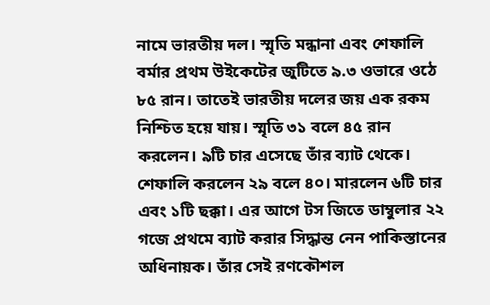নামে ভারতীয় দল। স্মৃতি মন্ধানা এবং শেফালি বর্মার প্রথম উইকেটের জুটিতে ৯.৩ ওভারে ওঠে ৮৫ রান। তাতেই ভারতীয় দলের জয় এক রকম নিশ্চিত হয়ে যায়। স্মৃতি ৩১ বলে ৪৫ রান করলেন। ৯টি চার এসেছে তাঁর ব্যাট থেকে। শেফালি করলেন ২৯ বলে ৪০। মারলেন ৬টি চার এবং ১টি ছক্কা। এর আগে টস জিতে ডাম্বুলার ২২ গজে প্রথমে ব্যাট করার সিদ্ধান্ত নেন পাকিস্তানের অধিনায়ক। তাঁর সেই রণকৌশল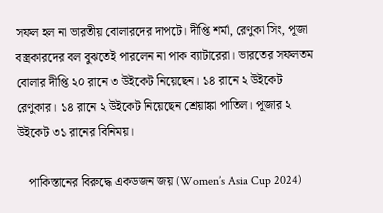সফল হল না ভারতীয় বোলারদের দাপটে। দীপ্তি শর্মা, রেণুকা সিং, পূজা বস্ত্রকারদের বল বুঝতেই পারলেন না পাক ব্যাটারেরা। ভারতের সফলতম বোলার দীপ্তি ২০ রানে ৩ উইকেট নিয়েছেন। ১৪ রানে ২ উইকেট রেণুকার। ১৪ রানে ২ উইকেট নিয়েছেন শ্রেয়াঙ্কা পাতিল। পূজার ২ উইকেট ৩১ রানের বিনিময়।

    পাকিস্তানের বিরুদ্ধে একডজন জয় (Women’s Asia Cup 2024)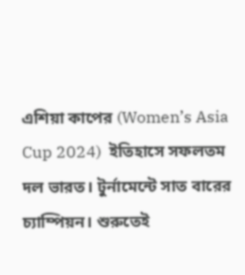এশিয়া কাপের (Women’s Asia Cup 2024)  ইতিহাসে সফলতম দল ভারত। টুর্নামেন্টে সাত বারের চ্যাম্পিয়ন। শুরুতেই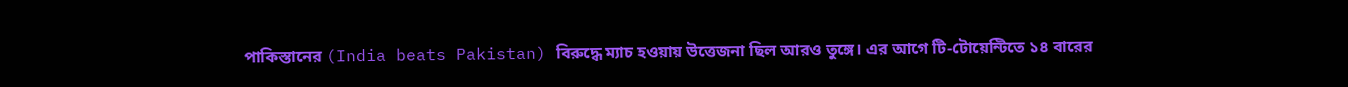পাকিস্তানের (India beats Pakistan) বিরুদ্ধে ম্যাচ হওয়ায় উত্তেজনা ছিল আরও তুঙ্গে। এর আগে টি-টোয়েন্টিতে ১৪ বারের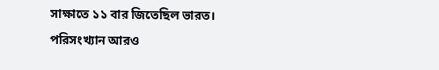সাক্ষাতে ১১ বার জিতেছিল ভারত। পরিসংখ্যান আরও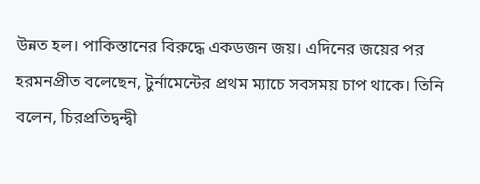উন্নত হল। পাকিস্তানের বিরুদ্ধে একডজন জয়। এদিনের জয়ের পর হরমনপ্রীত বলেছেন, টুর্নামেন্টের প্রথম ম্যাচে সবসময় চাপ থাকে। তিনি বলেন, চিরপ্রতিদ্বন্দ্বী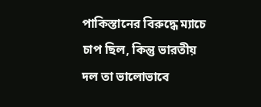পাকিস্তানের বিরুদ্ধে ম্যাচে চাপ ছিল, কিন্তু ভারতীয় দল তা ভালোভাবে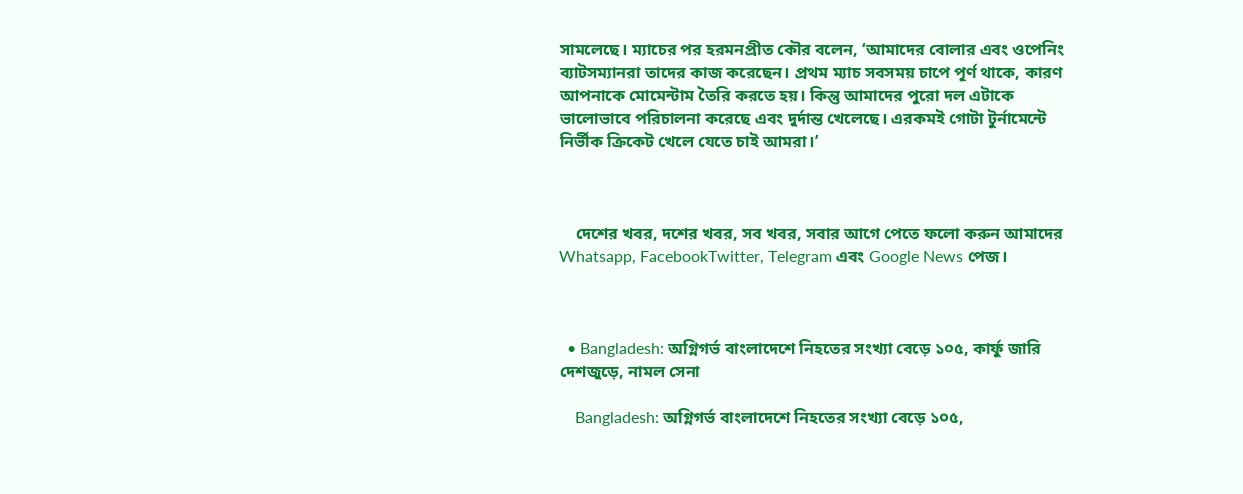সামলেছে। ম্যাচের পর হরমনপ্রীত কৌর বলেন, ‘আমাদের বোলার এবং ওপেনিং ব্যাটসম্যানরা তাদের কাজ করেছেন। প্রথম ম্যাচ সবসময় চাপে পূর্ণ থাকে, কারণ আপনাকে মোমেন্টাম তৈরি করতে হয়। কিন্তু আমাদের পুরো দল এটাকে ভালোভাবে পরিচালনা করেছে এবং দুর্দান্ত খেলেছে। এরকমই গোটা টুর্নামেন্টে নির্ভীক ক্রিকেট খেলে যেতে চাই আমরা।’



    দেশের খবর, দশের খবর, সব খবর, সবার আগে পেতে ফলো করুন আমাদের  Whatsapp, FacebookTwitter, Telegram এবং Google News পেজ।



  • Bangladesh: অগ্নিগর্ভ বাংলাদেশে নিহতের সংখ্যা বেড়ে ১০৫, কার্ফু জারি দেশজুড়ে, নামল সেনা

    Bangladesh: অগ্নিগর্ভ বাংলাদেশে নিহতের সংখ্যা বেড়ে ১০৫,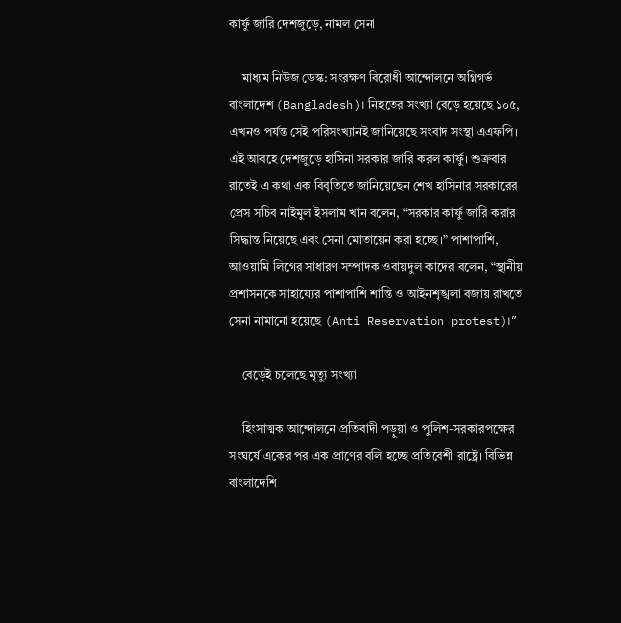কার্ফু জারি দেশজুড়ে, নামল সেনা

    মাধ্যম নিউজ ডেস্ক: সংরক্ষণ বিরোধী আন্দোলনে অগ্নিগর্ভ বাংলাদেশ (Bangladesh)। নিহতের সংখ্যা বেড়ে হয়েছে ১০৫, এখনও পর্যন্ত সেই পরিসংখ্যানই জানিয়েছে সংবাদ সংস্থা এএফপি। এই আবহে দেশজুড়ে হাসিনা সরকার জারি করল কার্ফু। শুক্রবার রাতেই এ কথা এক বিবৃতিতে জানিয়েছেন শেখ হাসিনার সরকারের প্রেস সচিব নাইমুল ইসলাম খান বলেন, “সরকার কার্ফু জারি করার সিদ্ধান্ত নিয়েছে এবং সেনা মোতায়েন করা হচ্ছে।” পাশাপাশি, আওয়ামি লিগের সাধারণ সম্পাদক ওবায়দুল কাদের বলেন, “স্থানীয় প্রশাসনকে সাহায্যের পাশাপাশি শান্তি ও আইনশৃঙ্খলা বজায় রাখতে সেনা নামানো হয়েছে (Anti Reservation protest)।”

    বেড়েই চলেছে মৃত্যু সংখ্যা

    হিংসাত্মক আন্দোলনে প্রতিবাদী পড়ুয়া ও পুলিশ-সরকারপক্ষের সংঘর্ষে একের পর এক প্রাণের বলি হচ্ছে প্রতিবেশী রাষ্ট্রে। বিভিন্ন বাংলাদেশি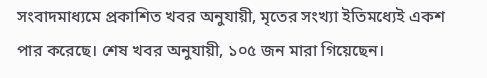সংবাদমাধ্যমে প্রকাশিত খবর অনুযায়ী, মৃতের সংখ্যা ইতিমধ্যেই একশ পার করেছে। শেষ খবর অনুযায়ী, ১০৫ জন মারা গিয়েছেন।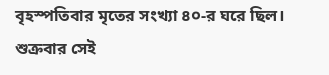বৃহস্পতিবার মৃতের সংখ্যা ৪০-র ঘরে ছিল। শুক্রবার সেই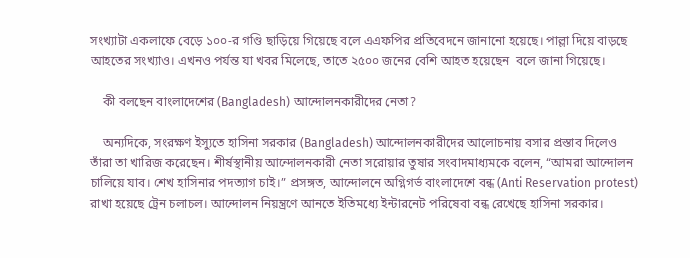সংখ্যাটা একলাফে বেড়ে ১০০-র গণ্ডি ছাড়িয়ে গিয়েছে বলে এএফপির প্রতিবেদনে জানানো হয়েছে। পাল্লা দিয়ে বাড়ছে আহতের সংখ্যাও। এখনও পর্যন্ত যা খবর মিলেছে, তাতে ২৫০০ জনের বেশি আহত হয়েছেন  বলে জানা গিয়েছে।

    কী বলছেন বাংলাদেশের (Bangladesh) আন্দোলনকারীদের নেতা?

    অন্যদিকে, সংরক্ষণ ইস্যুতে হাসিনা সরকার (Bangladesh) আন্দোলনকারীদের আলোচনায় বসার প্রস্তাব দিলেও তাঁরা তা খারিজ করেছেন। শীর্ষস্থানীয় আন্দোলনকারী নেতা সরোয়ার তুষার সংবাদমাধ্যমকে বলেন, “আমরা আন্দোলন চালিয়ে যাব। শেখ হাসিনার পদত্যাগ চাই।” প্রসঙ্গত, আন্দোলনে অগ্নিগর্ভ বাংলাদেশে বন্ধ (Anti Reservation protest) রাখা হয়েছে ট্রেন চলাচল। আন্দোলন নিয়ন্ত্রণে আনতে ইতিমধ্যে ইন্টারনেট পরিষেবা বন্ধ রেখেছে হাসিনা সরকার।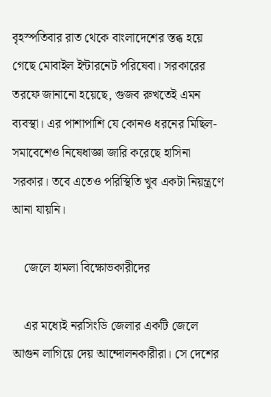বৃহস্পতিবার রাত থেকে বাংলাদেশের স্তব্ধ হয়ে গেছে মোবাইল ইন্টারনেট পরিষেবা। সরকারের তরফে জানানো হয়েছে, গুজব রুখতেই এমন ব্যবস্থা। এর পাশাপাশি যে কোনও ধরনের মিছিল-সমাবেশেও নিষেধাজ্ঞা জারি করেছে হাসিনা সরকার। তবে এতেও পরিস্থিতি খুব একটা নিয়ন্ত্রণে আনা যায়নি।

    জেলে হামলা বিক্ষোভকারীদের

    এর মধ্যেই নরসিংডি জেলার একটি জেলে আগুন লাগিয়ে দেয় আন্দোলনকারীরা। সে দেশের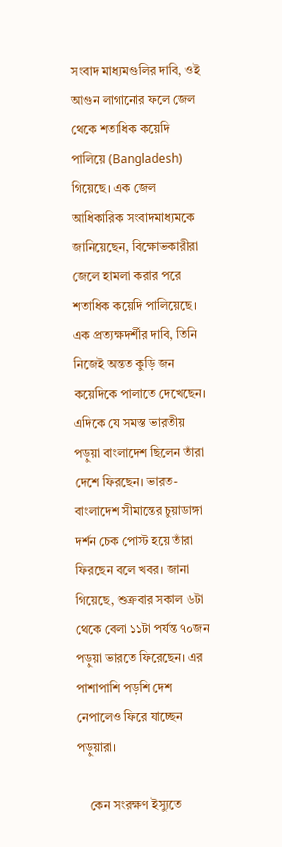সংবাদ মাধ্যমগুলির দাবি, ওই আগুন লাগানোর ফলে জেল থেকে শতাধিক কয়েদি পালিয়ে (Bangladesh) গিয়েছে। এক জেল আধিকারিক সংবাদমাধ্যমকে জানিয়েছেন, বিক্ষোভকারীরা জেলে হামলা করার পরে শতাধিক কয়েদি পালিয়েছে। এক প্রত্যক্ষদর্শীর দাবি, তিনি নিজেই অন্তত কুড়ি জন কয়েদিকে পালাতে দেখেছেন। এদিকে যে সমস্ত ভারতীয় পড়ুয়া বাংলাদেশ ছিলেন তাঁরা দেশে ফিরছেন। ভারত-বাংলাদেশ সীমান্তের চুয়াডাঙ্গা দর্শন চেক পোস্ট হয়ে তাঁরা ফিরছেন বলে খবর। জানা গিয়েছে, শুক্রবার সকাল ৬টা থেকে বেলা ১১টা পর্যন্ত ৭০জন পড়ুয়া ভারতে ফিরেছেন। এর পাশাপাশি পড়শি দেশ নেপালেও ফিরে যাচ্ছেন পড়ুয়ারা।

    কেন সংরক্ষণ ইস্যুতে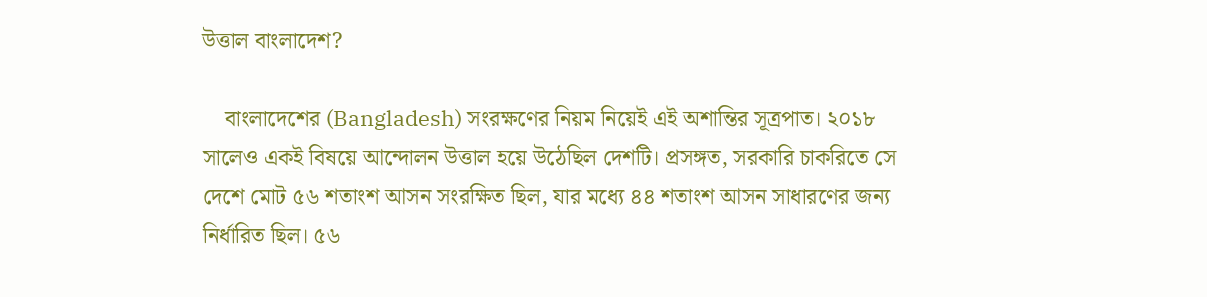উত্তাল বাংলাদেশ?

    বাংলাদেশের (Bangladesh) সংরক্ষণের নিয়ম নিয়েই এই অশান্তির সূত্রপাত। ২০১৮ সালেও একই বিষয়ে আন্দোলন উত্তাল হয়ে উঠেছিল দেশটি। প্রসঙ্গত, সরকারি চাকরিতে সে দেশে মোট ৫৬ শতাংশ আসন সংরক্ষিত ছিল, যার মধ্যে ৪৪ শতাংশ আসন সাধারণের জন্য নির্ধারিত ছিল। ৫৬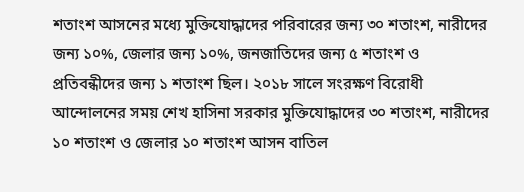শতাংশ আসনের মধ্যে মুক্তিযোদ্ধাদের পরিবারের জন্য ৩০ শতাংশ, নারীদের জন্য ১০%, জেলার জন্য ১০%, জনজাতিদের জন্য ৫ শতাংশ ও প্রতিবন্ধীদের জন্য ১ শতাংশ ছিল। ২০১৮ সালে সংরক্ষণ বিরোধী আন্দোলনের সময় শেখ হাসিনা সরকার মুক্তিযোদ্ধাদের ৩০ শতাংশ, নারীদের ১০ শতাংশ ও জেলার ১০ শতাংশ আসন বাতিল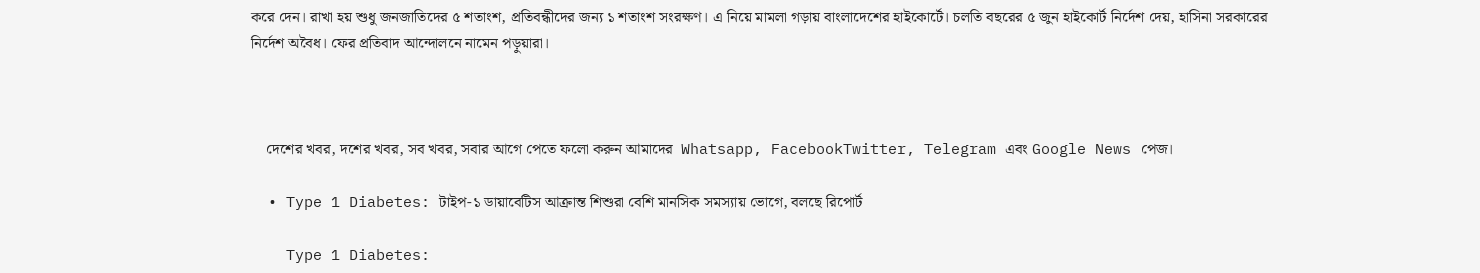করে দেন। রাখা হয় শুধু জনজাতিদের ৫ শতাংশ, প্রতিবন্ধীদের জন্য ১ শতাংশ সংরক্ষণ। এ নিয়ে মামলা গড়ায় বাংলাদেশের হাইকোর্টে। চলতি বছরের ৫ জুন হাইকোর্ট নির্দেশ দেয়, হাসিনা সরকারের নির্দেশ অবৈধ। ফের প্রতিবাদ আন্দোলনে নামেন পড়ুয়ারা।



    দেশের খবর, দশের খবর, সব খবর, সবার আগে পেতে ফলো করুন আমাদের  Whatsapp, FacebookTwitter, Telegram এবং Google News পেজ।

  • Type 1 Diabetes: টাইপ-১ ডায়াবেটিস আক্রান্ত শিশুরা বেশি মানসিক সমস্যায় ভোগে, বলছে রিপোর্ট

    Type 1 Diabetes: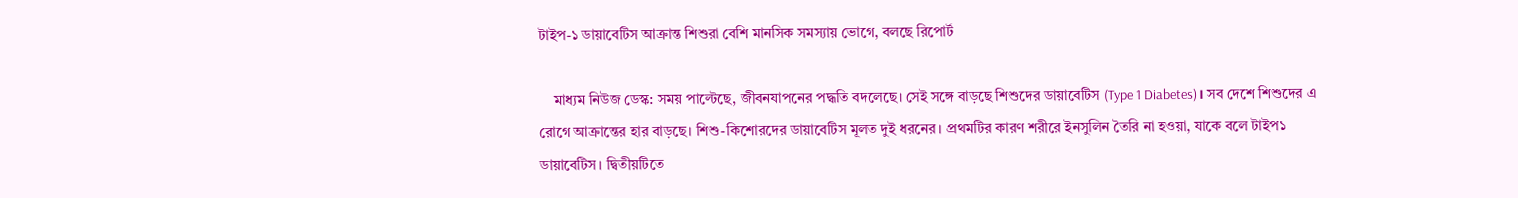টাইপ-১ ডায়াবেটিস আক্রান্ত শিশুরা বেশি মানসিক সমস্যায় ভোগে, বলছে রিপোর্ট

    মাধ্যম নিউজ ডেস্ক: সময় পাল্টেছে, জীবনযাপনের পদ্ধতি বদলেছে। সেই সঙ্গে বাড়ছে শিশুদের ডায়াবেটিস (Type 1 Diabetes)। সব দেশে শিশুদের এ রোগে আক্রান্তের হার বাড়ছে। শিশু-কিশোরদের ডায়াবেটিস মূলত দুই ধরনের। প্রথমটির কারণ শরীরে ইনসুলিন তৈরি না হওয়া, যাকে বলে টাইপ১ ডায়াবেটিস। দ্বিতীয়টিতে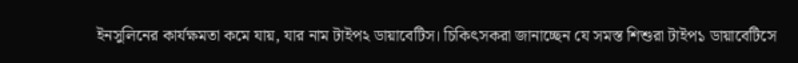ইনসুলিনের কার্যক্ষমতা কমে যায়, যার নাম টাইপ২ ডায়াবেটিস। চিকিৎসকরা জানাচ্ছেন যে সমস্ত শিশুরা টাইপ১ ডায়াবেটিসে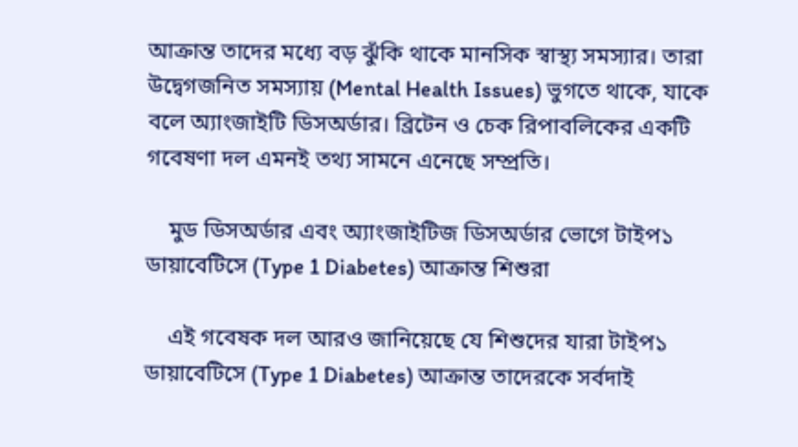আক্রান্ত তাদের মধ্যে বড় ঝুঁকি থাকে মানসিক স্বাস্থ্য সমস্যার। তারা উদ্বেগজনিত সমস্যায় (Mental Health Issues) ভুগতে থাকে, যাকে বলে অ্যাংজাইটি ডিসঅর্ডার। ব্রিটেন ও চেক রিপাবলিকের একটি গবেষণা দল এমনই তথ্য সামনে এনেছে সম্প্রতি।

    মুড ডিসঅর্ডার এবং অ্যাংজাইটিজ ডিসঅর্ডার ভোগে টাইপ১ ডায়াবেটিসে (Type 1 Diabetes) আক্রান্ত শিশুরা

    এই গবেষক দল আরও জানিয়েছে যে শিশুদের যারা টাইপ১ ডায়াবেটিসে (Type 1 Diabetes) আক্রান্ত তাদেরকে সর্বদাই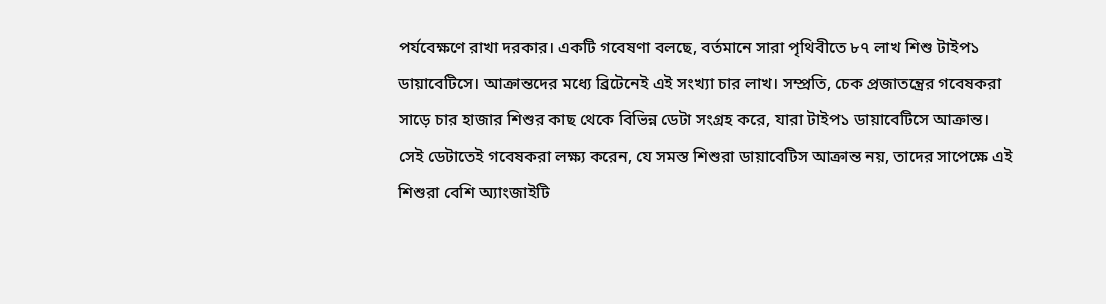পর্যবেক্ষণে রাখা দরকার। একটি গবেষণা বলছে, বর্তমানে সারা পৃথিবীতে ৮৭ লাখ শিশু টাইপ১ ডায়াবেটিসে। আক্রান্তদের মধ্যে ব্রিটেনেই এই সংখ্যা চার লাখ। সম্প্রতি, চেক প্রজাতন্ত্রের গবেষকরা সাড়ে চার হাজার শিশুর কাছ থেকে বিভিন্ন ডেটা সংগ্রহ করে, যারা টাইপ১ ডায়াবেটিসে আক্রান্ত। সেই ডেটাতেই গবেষকরা লক্ষ্য করেন, যে সমস্ত শিশুরা ডায়াবেটিস আক্রান্ত নয়, তাদের সাপেক্ষে এই শিশুরা বেশি অ্যাংজাইটি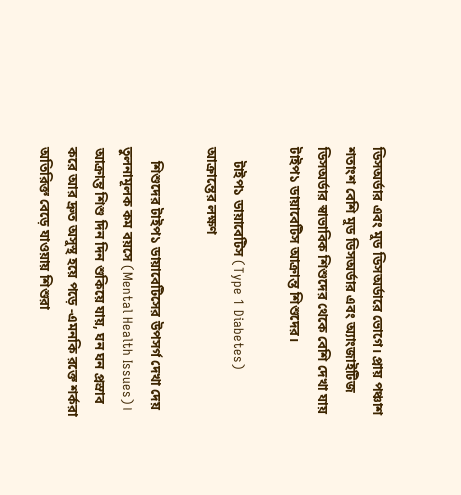ডিসঅর্ডার এবং মুড ডিসঅর্ডারে ভোগে। প্রায় পঞ্চাশ শতাংশ বেশি মুড ডিসঅর্ডার এবং অ্যাংজাইটিজ ডিসঅর্ডার স্বাভাবিক শিশুদের থেকে বেশি দেখা যায় টাইপ১ ডায়াবেটিস আক্রান্ত শিশুদের।

    টাইপ১ ডায়াবেটিস (Type 1 Diabetes) আক্রান্তের লক্ষণ

    শিশুদের টাইপ১ ডায়াবেটিসের উপসর্গ দেখা দেয় তুলনামূলক কম বয়সে (Mental Health Issues)। আক্রান্ত শিশু দিন দিন শুকিয়ে যায়, ঘন ঘন প্রস্রাব করে আর দ্রুত অসুস্থ হয়ে পড়ে -এমনকি রক্তে শর্করা অতিরিক্ত বেড়ে যাওয়ায় শিশুরা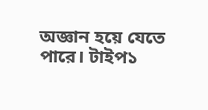অজ্ঞান হয়ে যেতে পারে। টাইপ১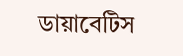ডায়াবেটিস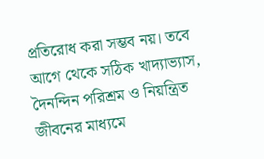প্রতিরোধ করা সম্ভব নয়। তবে আগে থেকে সঠিক খাদ্যাভ্যাস, দৈনন্দিন পরিশ্রম ও নিয়ন্ত্রিত জীবনের মাধ্যমে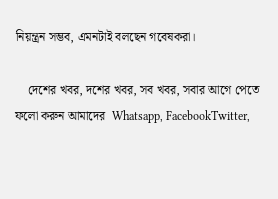নিয়ন্ত্রন সম্ভব, এমনটাই বলছেন গবেষকরা।

    দেশের খবর, দশের খবর, সব খবর, সবার আগে পেতে ফলো করুন আমাদের  Whatsapp, FacebookTwitter,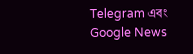Telegram এবং Google News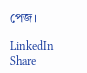পেজ।

LinkedIn
Share